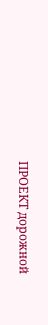ПРОЕКТ дорожной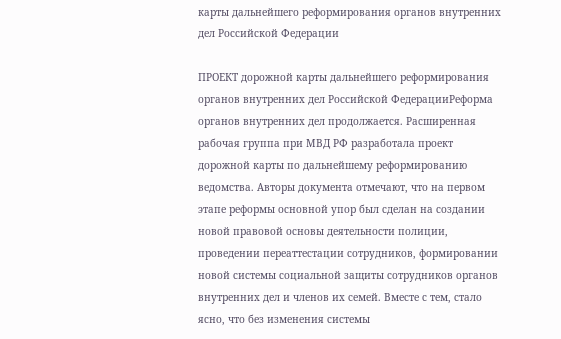карты дальнейшего реформирования органов внутренних дел Российской Федерации

ПРОЕКТ дорожной карты дальнейшего реформирования органов внутренних дел Российской ФедерацииРеформа органов внутренних дел продолжается. Расширенная рабочая группа при МВД РФ разработала проект дорожной карты по дальнейшему реформированию ведомства. Авторы документа отмечают, что на первом этапе реформы основной упор был сделан на создании новой правовой основы деятельности полиции, проведении переаттестации сотрудников, формировании новой системы социальной защиты сотрудников органов внутренних дел и членов их семей. Вместе с тем, стало ясно, что без изменения системы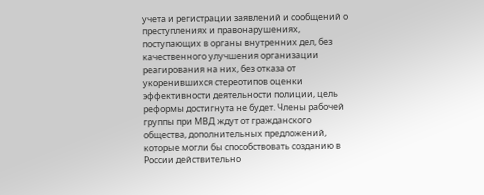учета и регистрации заявлений и сообщений о преступлениях и правонарушениях, поступающих в органы внутренних дел, без качественного улучшения организации реагирования на них, без отказа от укоренившихся стереотипов оценки эффективности деятельности полиции, цель реформы достигнута не будет. Члены рабочей группы при МВД ждут от гражданского общества, дополнительных предложений, которые могли бы способствовать созданию в России действительно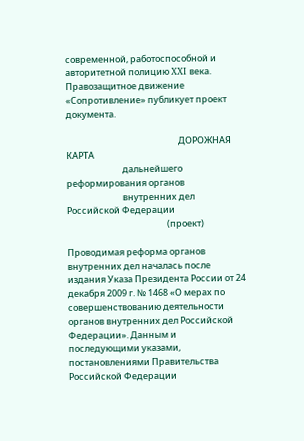современной, работоспособной и авторитетной полицию XXI века. Правозащитное движение «Сопротивление» публикует проект документа.

                                                        ДОРОЖНАЯ КАРТА
                            дальнейшего реформирования органов
                            внутренних дел Российской Федерации
                                                  (проект)

Проводимая реформа органов внутренних дел началась после издания Указа Президента России от 24 декабря 2009 г. № 1468 «О мерах по совершенствованию деятельности органов внутренних дел Российской Федерации». Данным и последующими указами, постановлениями Правительства Российской Федерации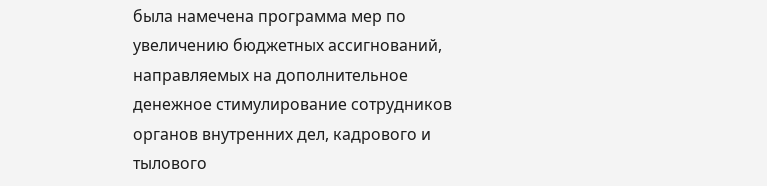была намечена программа мер по увеличению бюджетных ассигнований, направляемых на дополнительное денежное стимулирование сотрудников органов внутренних дел, кадрового и тылового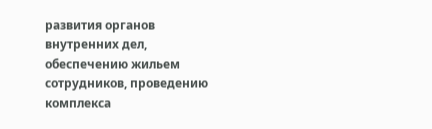развития органов внутренних дел, обеспечению жильем сотрудников, проведению комплекса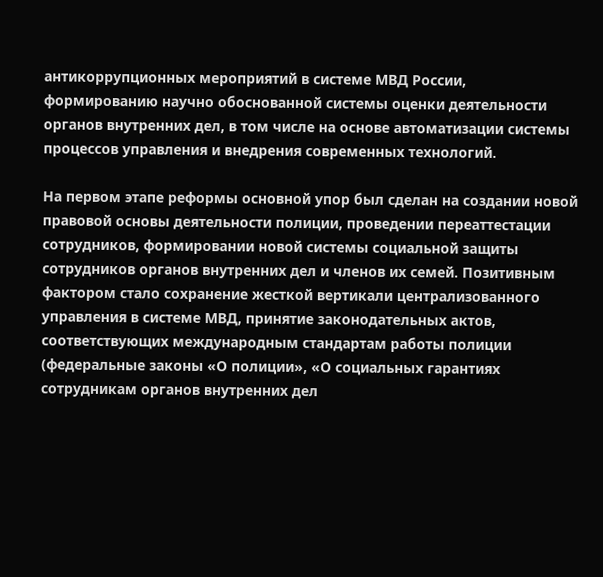антикоррупционных мероприятий в системе МВД России, формированию научно обоснованной системы оценки деятельности органов внутренних дел, в том числе на основе автоматизации системы процессов управления и внедрения современных технологий.

На первом этапе реформы основной упор был сделан на создании новой правовой основы деятельности полиции, проведении переаттестации сотрудников, формировании новой системы социальной защиты сотрудников органов внутренних дел и членов их семей. Позитивным фактором стало сохранение жесткой вертикали централизованного управления в системе МВД, принятие законодательных актов, соответствующих международным стандартам работы полиции (федеральные законы «О полиции», «О социальных гарантиях сотрудникам органов внутренних дел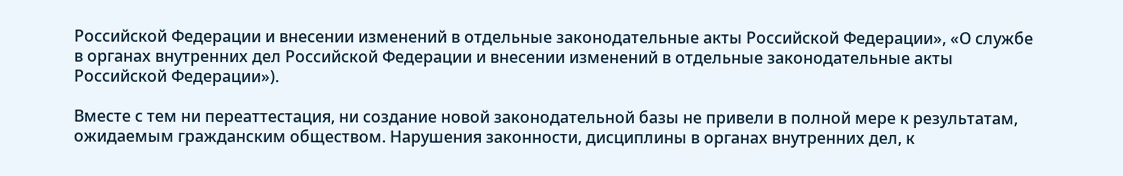Российской Федерации и внесении изменений в отдельные законодательные акты Российской Федерации», «О службе в органах внутренних дел Российской Федерации и внесении изменений в отдельные законодательные акты Российской Федерации»).

Вместе с тем ни переаттестация, ни создание новой законодательной базы не привели в полной мере к результатам, ожидаемым гражданским обществом. Нарушения законности, дисциплины в органах внутренних дел, к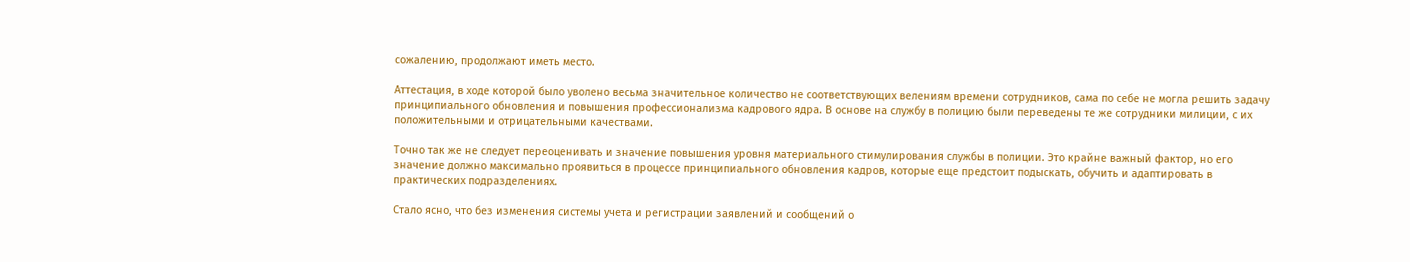сожалению, продолжают иметь место.

Аттестация, в ходе которой было уволено весьма значительное количество не соответствующих велениям времени сотрудников, сама по себе не могла решить задачу принципиального обновления и повышения профессионализма кадрового ядра. В основе на службу в полицию были переведены те же сотрудники милиции, с их положительными и отрицательными качествами.

Точно так же не следует переоценивать и значение повышения уровня материального стимулирования службы в полиции. Это крайне важный фактор, но его значение должно максимально проявиться в процессе принципиального обновления кадров, которые еще предстоит подыскать, обучить и адаптировать в практических подразделениях.

Стало ясно, что без изменения системы учета и регистрации заявлений и сообщений о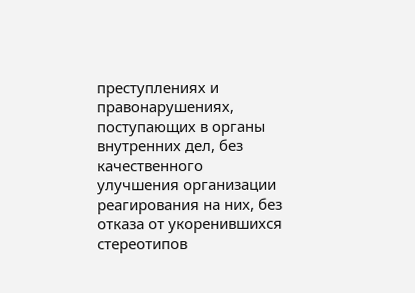преступлениях и правонарушениях, поступающих в органы внутренних дел, без качественного улучшения организации реагирования на них, без отказа от укоренившихся стереотипов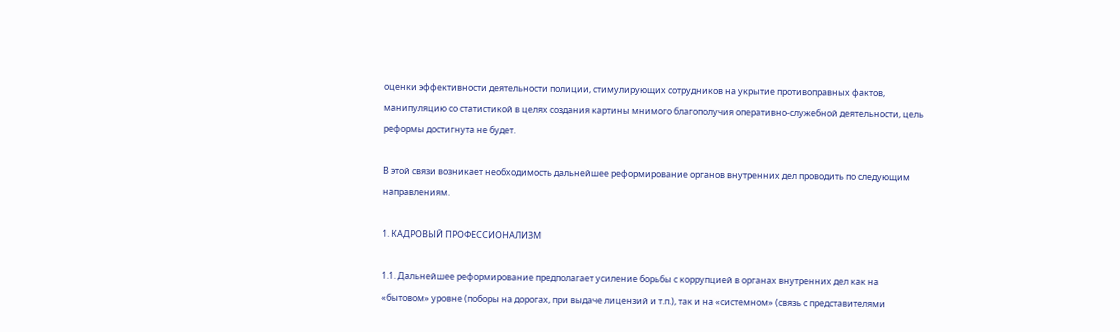оценки эффективности деятельности полиции, стимулирующих сотрудников на укрытие противоправных фактов, манипуляцию со статистикой в целях создания картины мнимого благополучия оперативно-служебной деятельности, цель реформы достигнута не будет.

В этой связи возникает необходимость дальнейшее реформирование органов внутренних дел проводить по следующим направлениям.

1. КАДРОВЫЙ ПРОФЕССИОНАЛИЗМ

1.1. Дальнейшее реформирование предполагает усиление борьбы с коррупцией в органах внутренних дел как на «бытовом» уровне (поборы на дорогах, при выдаче лицензий и т.п.), так и на «системном» (связь с представителями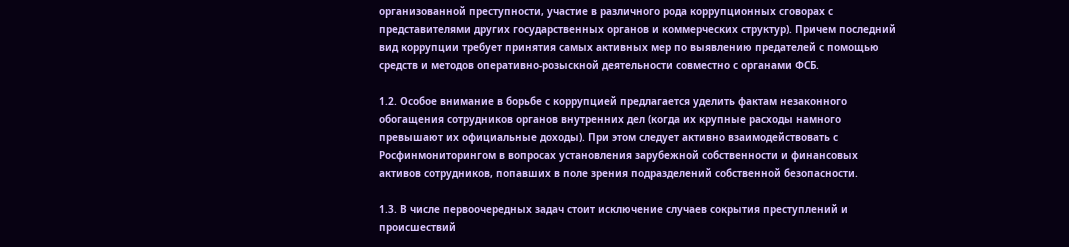организованной преступности, участие в различного рода коррупционных сговорах с представителями других государственных органов и коммерческих структур). Причем последний вид коррупции требует принятия самых активных мер по выявлению предателей с помощью средств и методов оперативно-розыскной деятельности совместно с органами ФСБ.

1.2. Особое внимание в борьбе с коррупцией предлагается уделить фактам незаконного обогащения сотрудников органов внутренних дел (когда их крупные расходы намного превышают их официальные доходы). При этом следует активно взаимодействовать с Росфинмониторингом в вопросах установления зарубежной собственности и финансовых активов сотрудников, попавших в поле зрения подразделений собственной безопасности.

1.3. В числе первоочередных задач стоит исключение случаев сокрытия преступлений и происшествий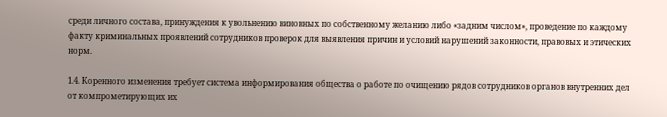среди личного состава, принуждения к увольнению виновных по собственному желанию либо «задним числом», проведение по каждому факту криминальных проявлений сотрудников проверок для выявления причин и условий нарушений законности, правовых и этических норм.

1.4. Коренного изменения требует система информирования общества о работе по очищению рядов сотрудников органов внутренних дел от компрометирующих их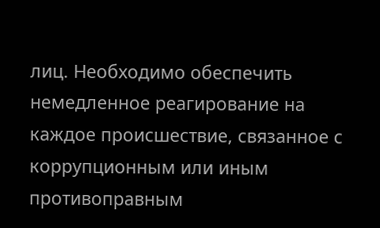лиц. Необходимо обеспечить немедленное реагирование на каждое происшествие, связанное с коррупционным или иным противоправным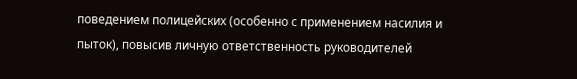поведением полицейских (особенно с применением насилия и пыток), повысив личную ответственность руководителей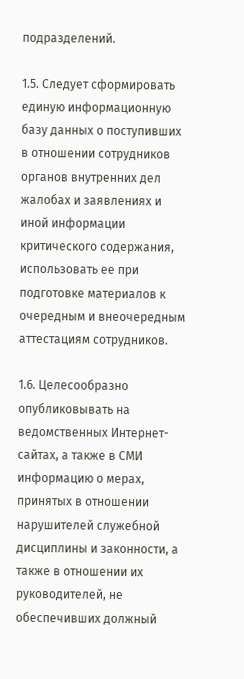подразделений.

1.5. Следует сформировать единую информационную базу данных о поступивших в отношении сотрудников органов внутренних дел жалобах и заявлениях и иной информации критического содержания, использовать ее при подготовке материалов к очередным и внеочередным аттестациям сотрудников.

1.6. Целесообразно опубликовывать на ведомственных Интернет-сайтах, а также в СМИ информацию о мерах, принятых в отношении нарушителей служебной дисциплины и законности, а также в отношении их руководителей, не обеспечивших должный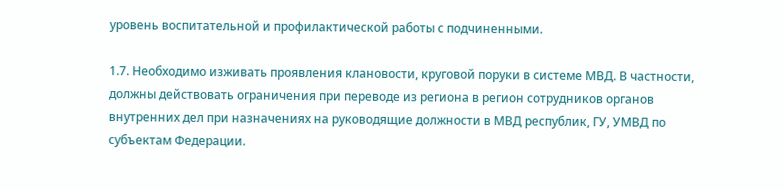уровень воспитательной и профилактической работы с подчиненными.

1.7. Необходимо изживать проявления клановости, круговой поруки в системе МВД. В частности, должны действовать ограничения при переводе из региона в регион сотрудников органов внутренних дел при назначениях на руководящие должности в МВД республик, ГУ, УМВД по субъектам Федерации.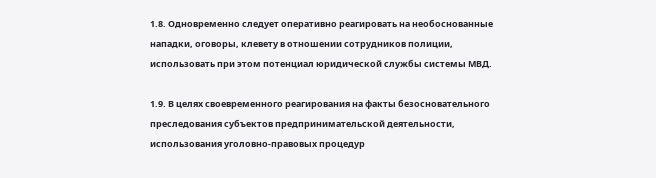1.8. Одновременно следует оперативно реагировать на необоснованные нападки, оговоры, клевету в отношении сотрудников полиции, использовать при этом потенциал юридической службы системы МВД.

1.9. В целях своевременного реагирования на факты безосновательного преследования субъектов предпринимательской деятельности, использования уголовно-правовых процедур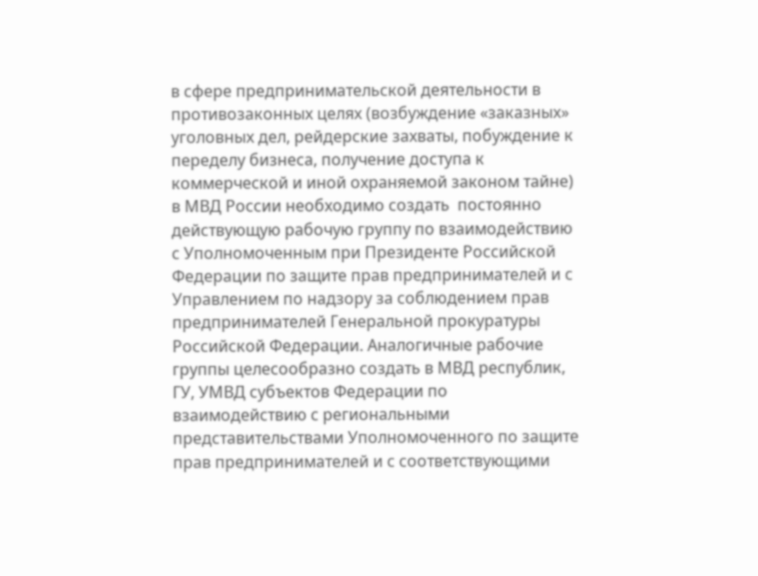в сфере предпринимательской деятельности в противозаконных целях (возбуждение «заказных» уголовных дел, рейдерские захваты, побуждение к переделу бизнеса, получение доступа к коммерческой и иной охраняемой законом тайне) в МВД России необходимо создать  постоянно действующую рабочую группу по взаимодействию с Уполномоченным при Президенте Российской Федерации по защите прав предпринимателей и с Управлением по надзору за соблюдением прав предпринимателей Генеральной прокуратуры Российской Федерации. Аналогичные рабочие группы целесообразно создать в МВД республик, ГУ, УМВД субъектов Федерации по взаимодействию с региональными представительствами Уполномоченного по защите прав предпринимателей и с соответствующими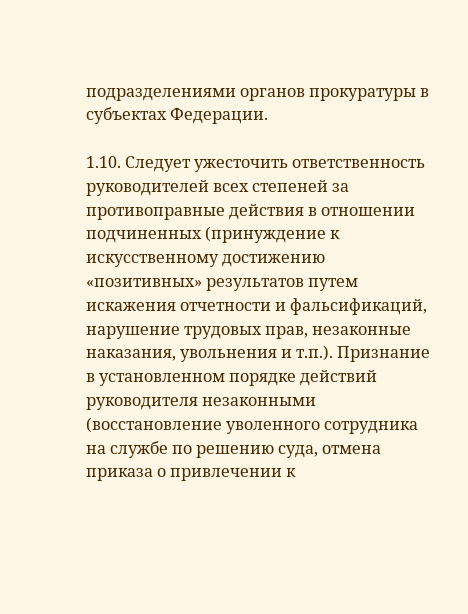подразделениями органов прокуратуры в субъектах Федерации.

1.10. Следует ужесточить ответственность руководителей всех степеней за противоправные действия в отношении подчиненных (принуждение к искусственному достижению «позитивных» результатов путем искажения отчетности и фальсификаций, нарушение трудовых прав, незаконные наказания, увольнения и т.п.). Признание в установленном порядке действий руководителя незаконными (восстановление уволенного сотрудника на службе по решению суда, отмена приказа о привлечении к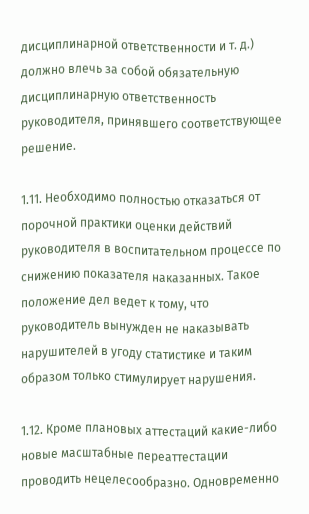дисциплинарной ответственности и т. д.) должно влечь за собой обязательную дисциплинарную ответственность руководителя, принявшего соответствующее решение.

1.11. Необходимо полностью отказаться от порочной практики оценки действий руководителя в воспитательном процессе по снижению показателя наказанных. Такое положение дел ведет к тому, что руководитель вынужден не наказывать нарушителей в угоду статистике и таким образом только стимулирует нарушения.

1.12. Кроме плановых аттестаций какие-либо новые масштабные переаттестации проводить нецелесообразно. Одновременно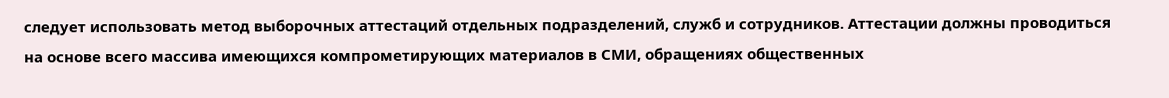следует использовать метод выборочных аттестаций отдельных подразделений, служб и сотрудников. Аттестации должны проводиться на основе всего массива имеющихся компрометирующих материалов в СМИ, обращениях общественных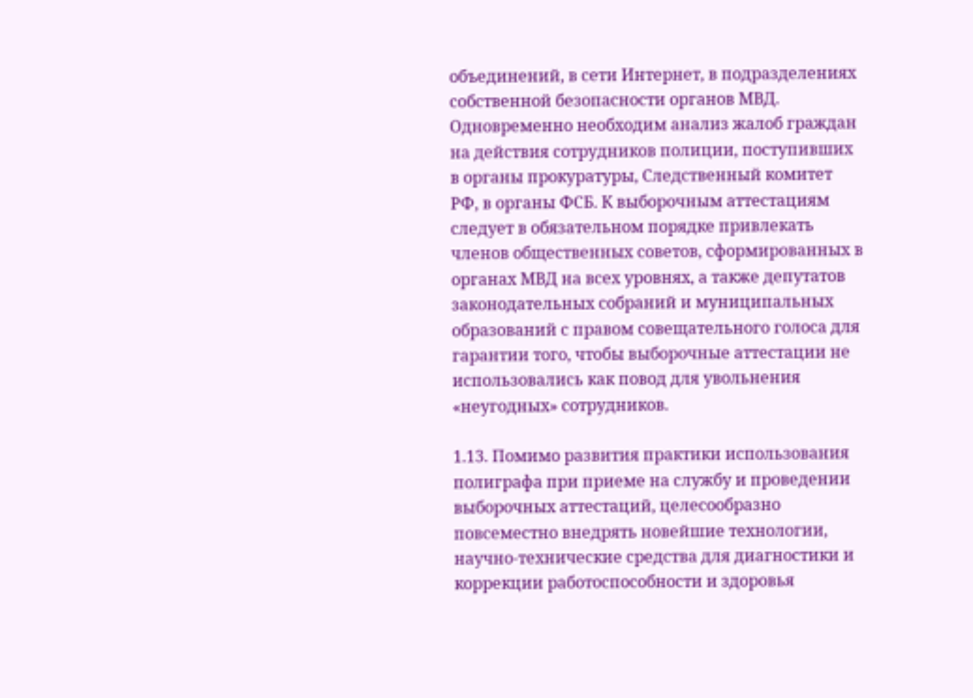объединений, в сети Интернет, в подразделениях собственной безопасности органов МВД. Одновременно необходим анализ жалоб граждан на действия сотрудников полиции, поступивших в органы прокуратуры, Следственный комитет РФ, в органы ФСБ. К выборочным аттестациям следует в обязательном порядке привлекать членов общественных советов, сформированных в органах МВД на всех уровнях, а также депутатов законодательных собраний и муниципальных образований с правом совещательного голоса для гарантии того, чтобы выборочные аттестации не использовались как повод для увольнения «неугодных» сотрудников.

1.13. Помимо развития практики использования полиграфа при приеме на службу и проведении выборочных аттестаций, целесообразно повсеместно внедрять новейшие технологии, научно-технические средства для диагностики и коррекции работоспособности и здоровья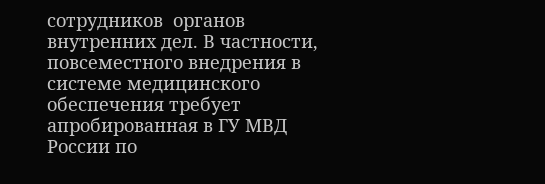сотрудников  органов внутренних дел. В частности, повсеместного внедрения в системе медицинского обеспечения требует апробированная в ГУ МВД России по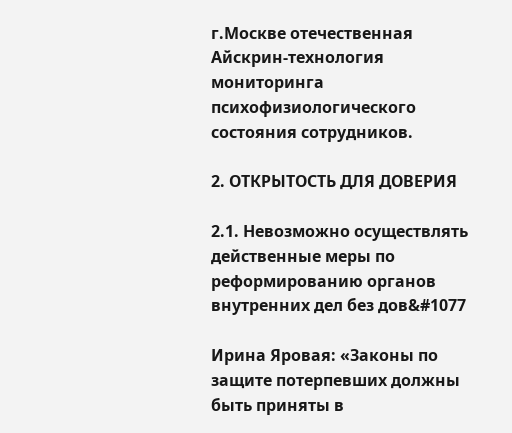г.Москве отечественная Айскрин-технология мониторинга психофизиологического состояния сотрудников.

2. ОТКРЫТОСТЬ ДЛЯ ДОВЕРИЯ

2.1. Невозможно осуществлять действенные меры по реформированию органов внутренних дел без дов&#1077

Ирина Яровая: «Законы по защите потерпевших должны быть приняты в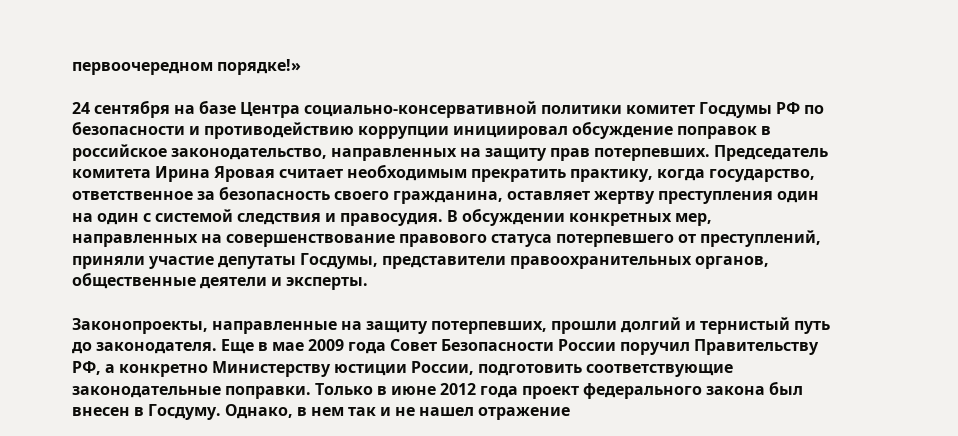первоочередном порядке!»

24 сентября на базе Центра социально-консервативной политики комитет Госдумы РФ по безопасности и противодействию коррупции инициировал обсуждение поправок в российское законодательство, направленных на защиту прав потерпевших. Председатель комитета Ирина Яровая считает необходимым прекратить практику, когда государство, ответственное за безопасность своего гражданина, оставляет жертву преступления один на один с системой следствия и правосудия. В обсуждении конкретных мер, направленных на совершенствование правового статуса потерпевшего от преступлений, приняли участие депутаты Госдумы, представители правоохранительных органов, общественные деятели и эксперты.

Законопроекты, направленные на защиту потерпевших, прошли долгий и тернистый путь до законодателя. Еще в мае 2009 года Совет Безопасности России поручил Правительству РФ, а конкретно Министерству юстиции России, подготовить соответствующие законодательные поправки. Только в июне 2012 года проект федерального закона был внесен в Госдуму. Однако, в нем так и не нашел отражение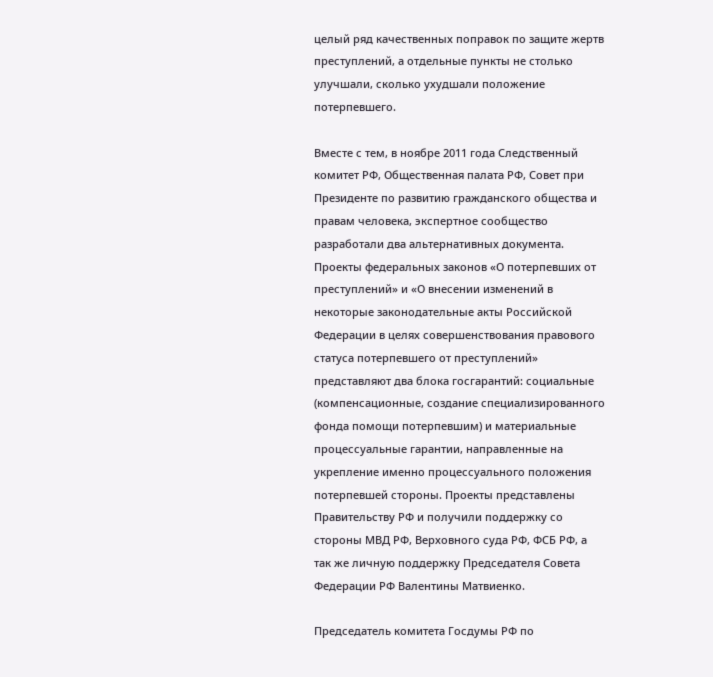целый ряд качественных поправок по защите жертв преступлений, а отдельные пункты не столько улучшали, сколько ухудшали положение потерпевшего.

Вместе с тем, в ноябре 2011 года Следственный комитет РФ, Общественная палата РФ, Совет при Президенте по развитию гражданского общества и правам человека, экспертное сообщество разработали два альтернативных документа. Проекты федеральных законов «О потерпевших от преступлений» и «О внесении изменений в некоторые законодательные акты Российской Федерации в целях совершенствования правового статуса потерпевшего от преступлений» представляют два блока госгарантий: социальные (компенсационные, создание специализированного фонда помощи потерпевшим) и материальные процессуальные гарантии, направленные на укрепление именно процессуального положения  потерпевшей стороны. Проекты представлены Правительству РФ и получили поддержку со стороны МВД РФ, Верховного суда РФ, ФСБ РФ, а так же личную поддержку Председателя Совета Федерации РФ Валентины Матвиенко.

Председатель комитета Госдумы РФ по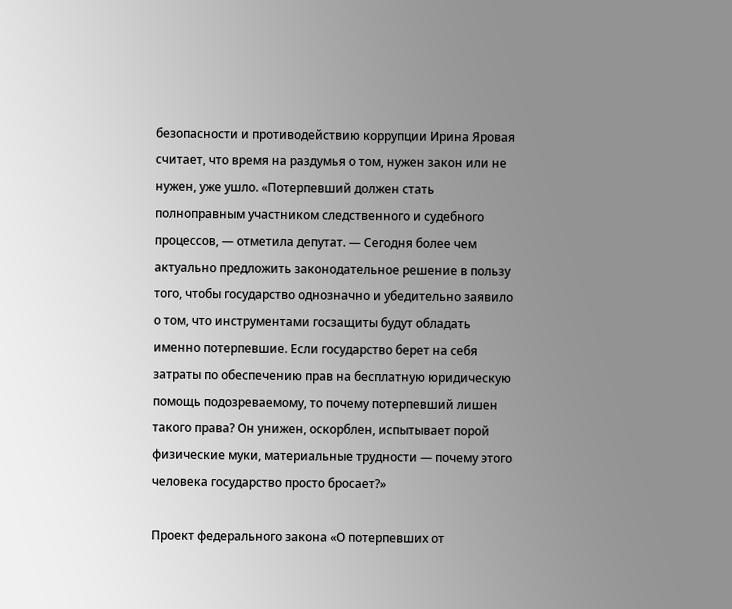безопасности и противодействию коррупции Ирина Яровая считает, что время на раздумья о том, нужен закон или не нужен, уже ушло. «Потерпевший должен стать полноправным участником следственного и судебного процессов, — отметила депутат. — Сегодня более чем актуально предложить законодательное решение в пользу того, чтобы государство однозначно и убедительно заявило о том, что инструментами госзащиты будут обладать именно потерпевшие. Если государство берет на себя затраты по обеспечению прав на бесплатную юридическую помощь подозреваемому, то почему потерпевший лишен такого права? Он унижен, оскорблен, испытывает порой физические муки, материальные трудности — почему этого человека государство просто бросает?»

Проект федерального закона «О потерпевших от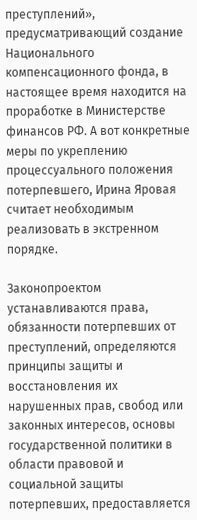преступлений», предусматривающий создание Национального компенсационного фонда, в настоящее время находится на проработке в Министерстве финансов РФ. А вот конкретные меры по укреплению процессуального положения потерпевшего, Ирина Яровая считает необходимым реализовать в экстренном порядке.

Законопроектом устанавливаются права, обязанности потерпевших от преступлений, определяются принципы защиты и восстановления их нарушенных прав, свобод или законных интересов, основы государственной политики в области правовой и социальной защиты потерпевших, предоставляется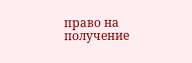право на получение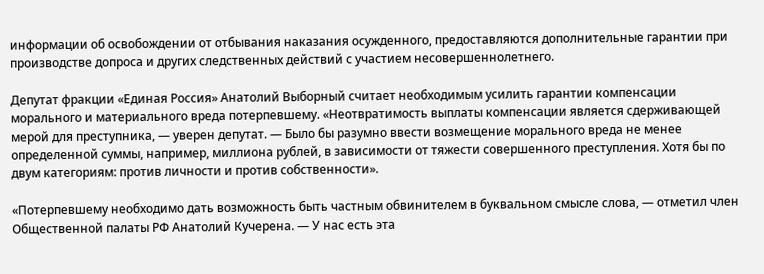информации об освобождении от отбывания наказания осужденного, предоставляются дополнительные гарантии при производстве допроса и других следственных действий с участием несовершеннолетнего.

Депутат фракции «Единая Россия» Анатолий Выборный считает необходимым усилить гарантии компенсации морального и материального вреда потерпевшему. «Неотвратимость выплаты компенсации является сдерживающей мерой для преступника, — уверен депутат. — Было бы разумно ввести возмещение морального вреда не менее определенной суммы, например, миллиона рублей, в зависимости от тяжести совершенного преступления. Хотя бы по двум категориям: против личности и против собственности».

«Потерпевшему необходимо дать возможность быть частным обвинителем в буквальном смысле слова, — отметил член Общественной палаты РФ Анатолий Кучерена. — У нас есть эта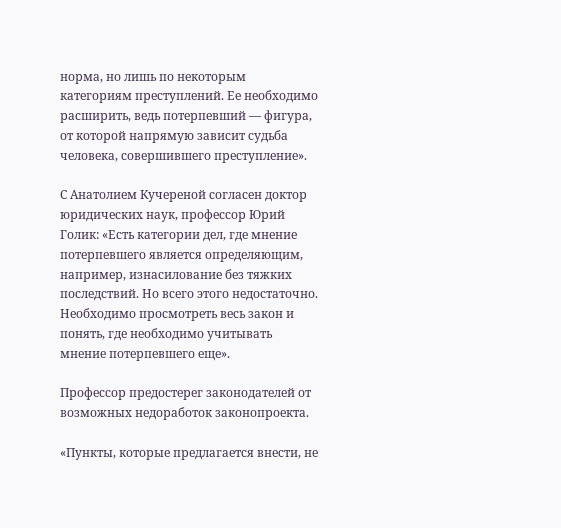норма, но лишь по некоторым категориям преступлений. Ее необходимо расширить, ведь потерпевший — фигура, от которой напрямую зависит судьба человека, совершившего преступление».

С Анатолием Кучереной согласен доктор юридических наук, профессор Юрий Голик: «Есть категории дел, где мнение потерпевшего является определяющим, например, изнасилование без тяжких последствий. Но всего этого недостаточно. Необходимо просмотреть весь закон и понять, где необходимо учитывать мнение потерпевшего еще».

Профессор предостерег законодателей от возможных недоработок законопроекта.

«Пункты, которые предлагается внести, не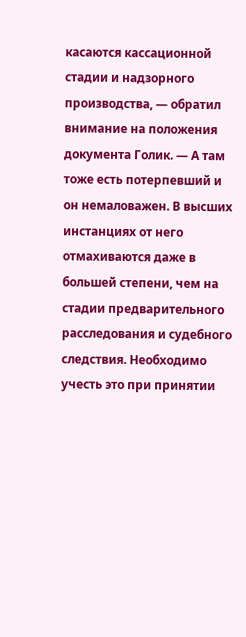касаются кассационной  стадии и надзорного производства, — обратил внимание на положения документа Голик. — А там тоже есть потерпевший и он немаловажен. В высших инстанциях от него отмахиваются даже в большей степени, чем на стадии предварительного расследования и судебного следствия. Необходимо учесть это при принятии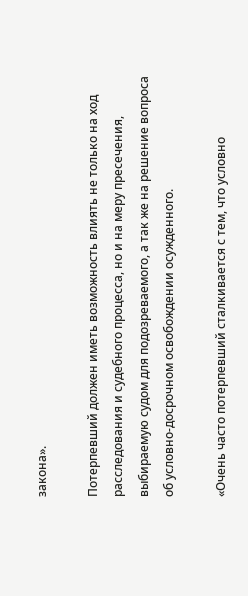закона».

Потерпевший должен иметь возможность влиять не только на ход расследования и судебного процесса, но и на меру пресечения, выбираемую судом для подозреваемого, а так же на решение вопроса об условно-досрочном освобождении осужденного.

«Очень часто потерпевший сталкивается с тем, что условно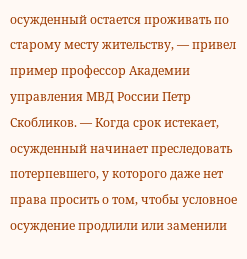осужденный остается проживать по старому месту жительству, — привел пример профессор Академии управления МВД России Петр Скобликов. — Когда срок истекает, осужденный начинает преследовать потерпевшего, у которого даже нет права просить о том, чтобы условное осуждение продлили или заменили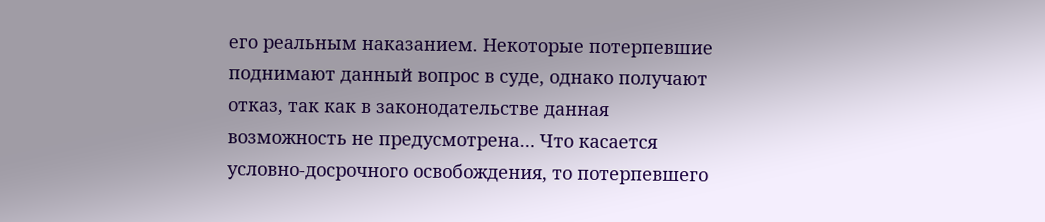его реальным наказанием. Некоторые потерпевшие поднимают данный вопрос в суде, однако получают отказ, так как в законодательстве данная возможность не предусмотрена… Что касается условно-досрочного освобождения, то потерпевшего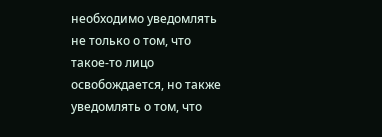необходимо уведомлять не только о том, что такое-то лицо освобождается, но также уведомлять о том, что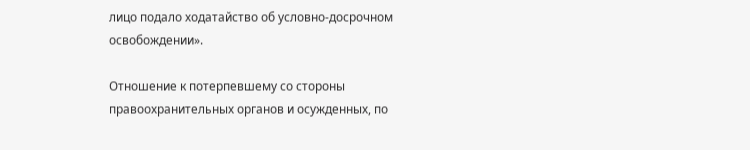лицо подало ходатайство об условно-досрочном освобождении».

Отношение к потерпевшему со стороны правоохранительных органов и осужденных, по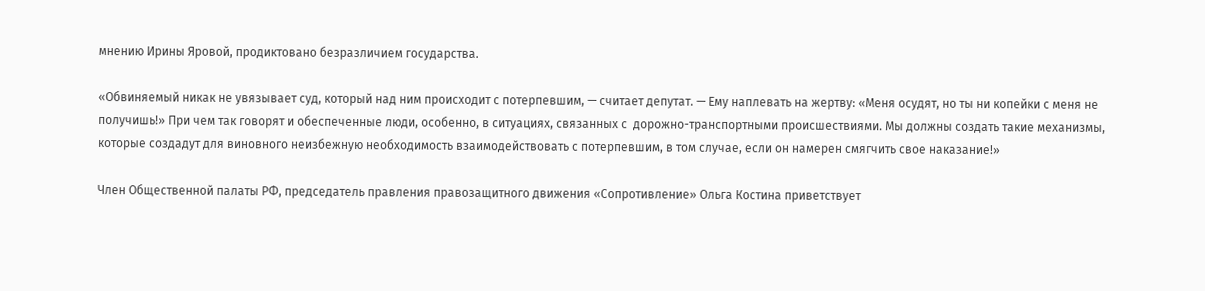мнению Ирины Яровой, продиктовано безразличием государства.

«Обвиняемый никак не увязывает суд, который над ним происходит с потерпевшим, — считает депутат. — Ему наплевать на жертву: «Меня осудят, но ты ни копейки с меня не получишь!» При чем так говорят и обеспеченные люди, особенно, в ситуациях, связанных с  дорожно-транспортными происшествиями. Мы должны создать такие механизмы, которые создадут для виновного неизбежную необходимость взаимодействовать с потерпевшим, в том случае, если он намерен смягчить свое наказание!»

Член Общественной палаты РФ, председатель правления правозащитного движения «Сопротивление» Ольга Костина приветствует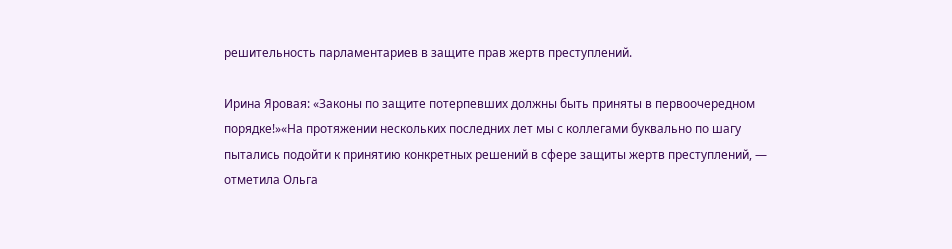решительность парламентариев в защите прав жертв преступлений.

Ирина Яровая: «Законы по защите потерпевших должны быть приняты в первоочередном порядке!»«На протяжении нескольких последних лет мы с коллегами буквально по шагу пытались подойти к принятию конкретных решений в сфере защиты жертв преступлений, — отметила Ольга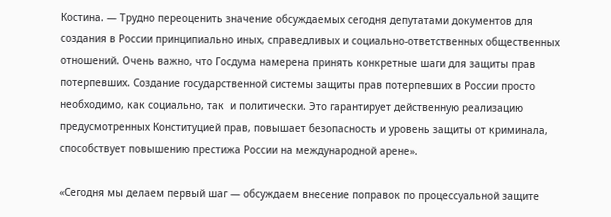Костина. — Трудно переоценить значение обсуждаемых сегодня депутатами документов для создания в России принципиально иных, справедливых и социально-ответственных общественных отношений. Очень важно, что Госдума намерена принять конкретные шаги для защиты прав потерпевших. Создание государственной системы защиты прав потерпевших в России просто необходимо, как социально, так  и политически. Это гарантирует действенную реализацию предусмотренных Конституцией прав, повышает безопасность и уровень защиты от криминала, способствует повышению престижа России на международной арене».

«Сегодня мы делаем первый шаг — обсуждаем внесение поправок по процессуальной защите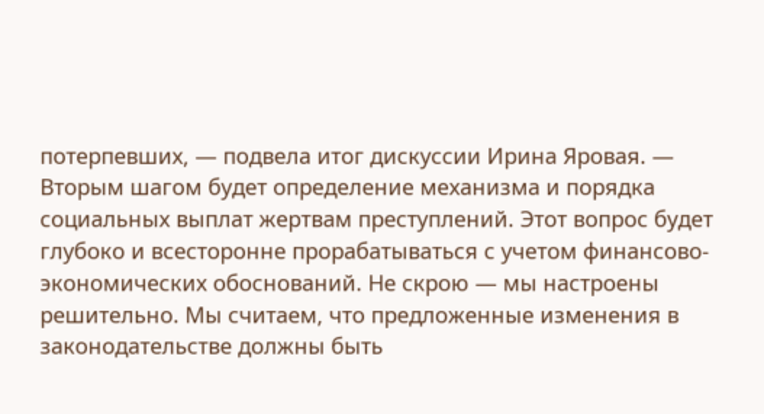потерпевших, — подвела итог дискуссии Ирина Яровая. — Вторым шагом будет определение механизма и порядка социальных выплат жертвам преступлений. Этот вопрос будет глубоко и всесторонне прорабатываться с учетом финансово-экономических обоснований. Не скрою — мы настроены решительно. Мы считаем, что предложенные изменения в законодательстве должны быть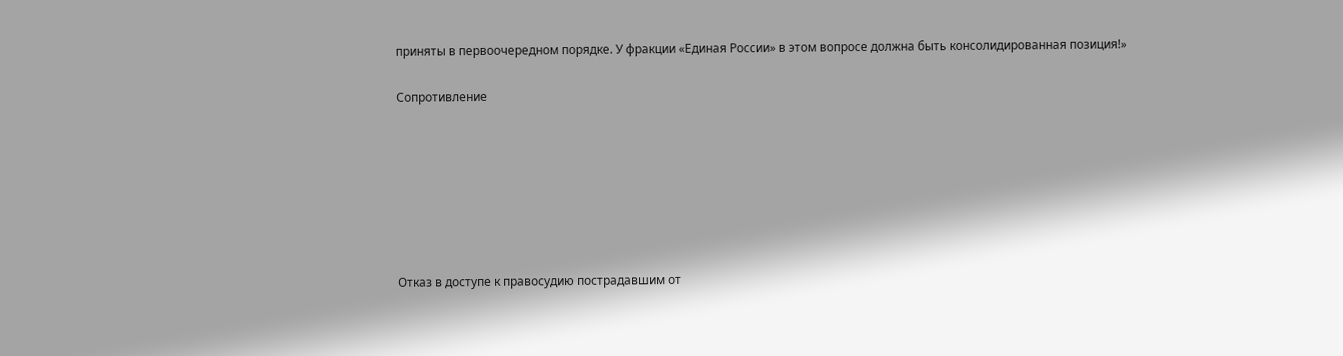приняты в первоочередном порядке. У фракции «Единая России» в этом вопросе должна быть консолидированная позиция!»

Сопротивление







Отказ в доступе к правосудию пострадавшим от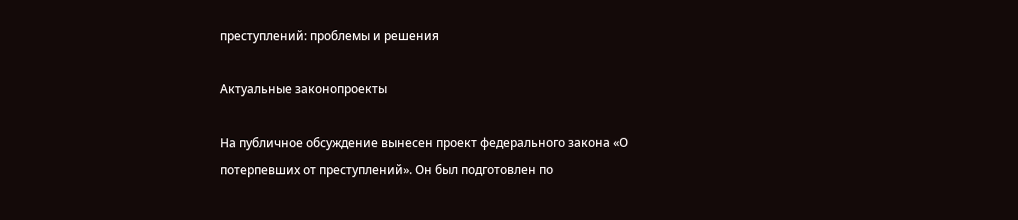преступлений: проблемы и решения

Актуальные законопроекты

На публичное обсуждение вынесен проект федерального закона «О потерпевших от преступлений». Он был подготовлен по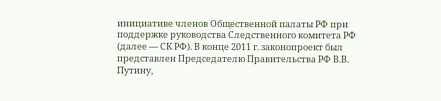инициативе членов Общественной палаты РФ при поддержке руководства Следственного комитета РФ (далее — СК РФ). В конце 2011 г. законопроект был представлен Председателю Правительства РФ В.В. Путину,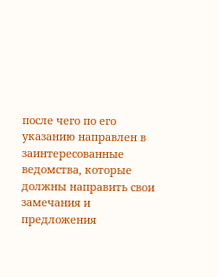после чего по его указанию направлен в заинтересованные ведомства, которые должны направить свои замечания и предложения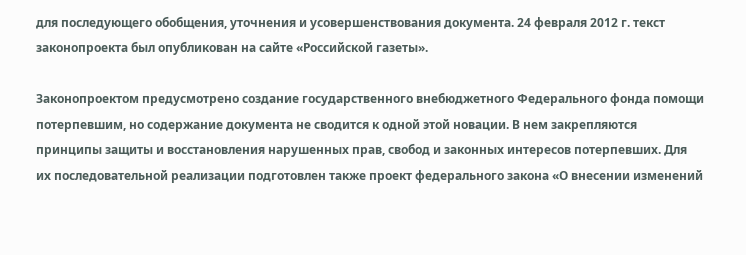для последующего обобщения, уточнения и усовершенствования документа. 24 февраля 2012 г. текст законопроекта был опубликован на сайте «Российской газеты».

Законопроектом предусмотрено создание государственного внебюджетного Федерального фонда помощи потерпевшим, но содержание документа не сводится к одной этой новации. В нем закрепляются принципы защиты и восстановления нарушенных прав, свобод и законных интересов потерпевших. Для их последовательной реализации подготовлен также проект федерального закона «О внесении изменений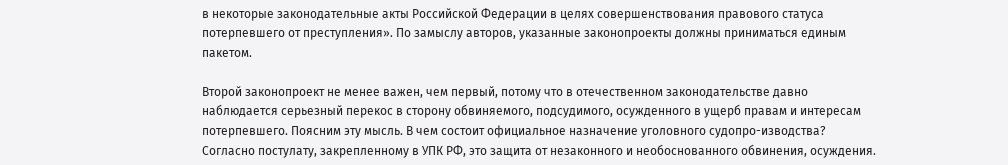в некоторые законодательные акты Российской Федерации в целях совершенствования правового статуса потерпевшего от преступления». По замыслу авторов, указанные законопроекты должны приниматься единым пакетом.

Второй законопроект не менее важен, чем первый, потому что в отечественном законодательстве давно наблюдается серьезный перекос в сторону обвиняемого, подсудимого, осужденного в ущерб правам и интересам потерпевшего. Поясним эту мысль. В чем состоит официальное назначение уголовного судопро-изводства? Согласно постулату, закрепленному в УПК РФ, это защита от незаконного и необоснованного обвинения, осуждения.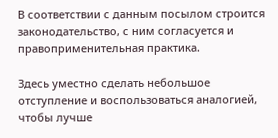В соответствии с данным посылом строится законодательство, с ним согласуется и правоприменительная практика.

Здесь уместно сделать небольшое отступление и воспользоваться аналогией, чтобы лучше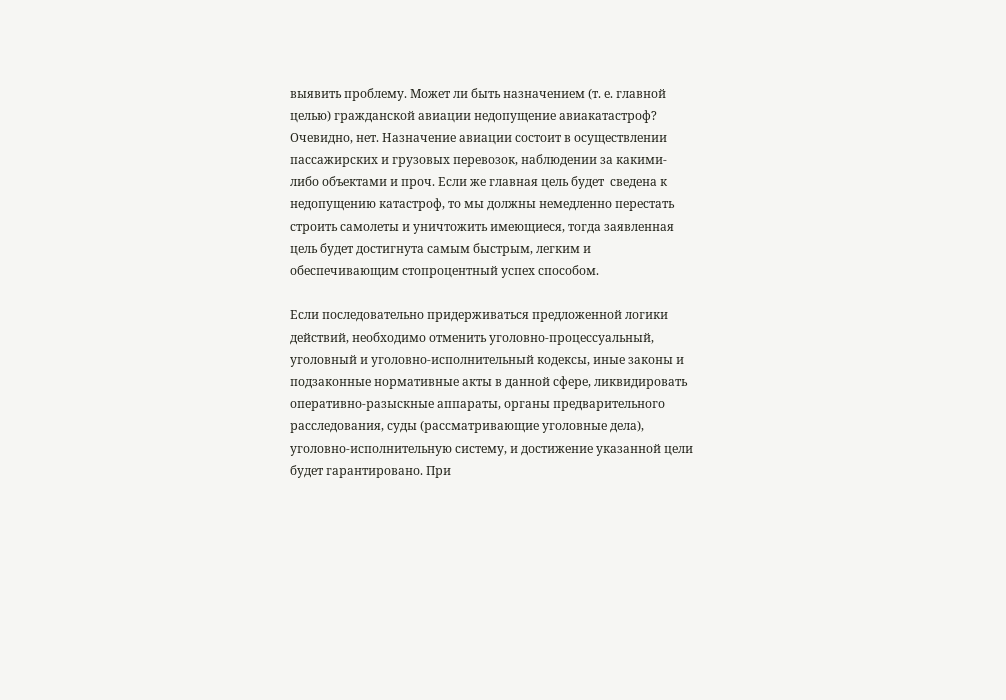выявить проблему. Может ли быть назначением (т. е. главной целью) гражданской авиации недопущение авиакатастроф? Очевидно, нет. Назначение авиации состоит в осуществлении пассажирских и грузовых перевозок, наблюдении за какими-либо объектами и проч. Если же главная цель будет  сведена к недопущению катастроф, то мы должны немедленно перестать строить самолеты и уничтожить имеющиеся, тогда заявленная цель будет достигнута самым быстрым, легким и обеспечивающим стопроцентный успех способом.

Если последовательно придерживаться предложенной логики действий, необходимо отменить уголовно-процессуальный, уголовный и уголовно-исполнительный кодексы, иные законы и подзаконные нормативные акты в данной сфере, ликвидировать оперативно-разыскные аппараты, органы предварительного расследования, суды (рассматривающие уголовные дела), уголовно-исполнительную систему, и достижение указанной цели будет гарантировано. При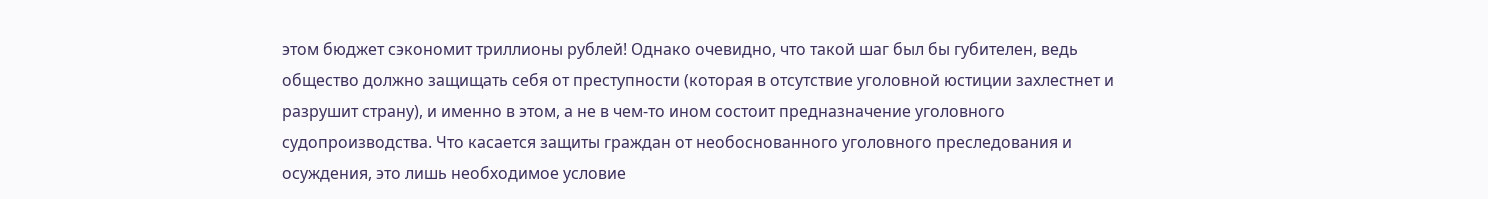этом бюджет сэкономит триллионы рублей! Однако очевидно, что такой шаг был бы губителен, ведь общество должно защищать себя от преступности (которая в отсутствие уголовной юстиции захлестнет и разрушит страну), и именно в этом, а не в чем-то ином состоит предназначение уголовного судопроизводства. Что касается защиты граждан от необоснованного уголовного преследования и осуждения, это лишь необходимое условие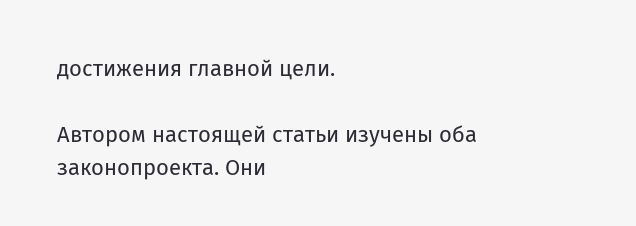достижения главной цели.

Автором настоящей статьи изучены оба законопроекта. Они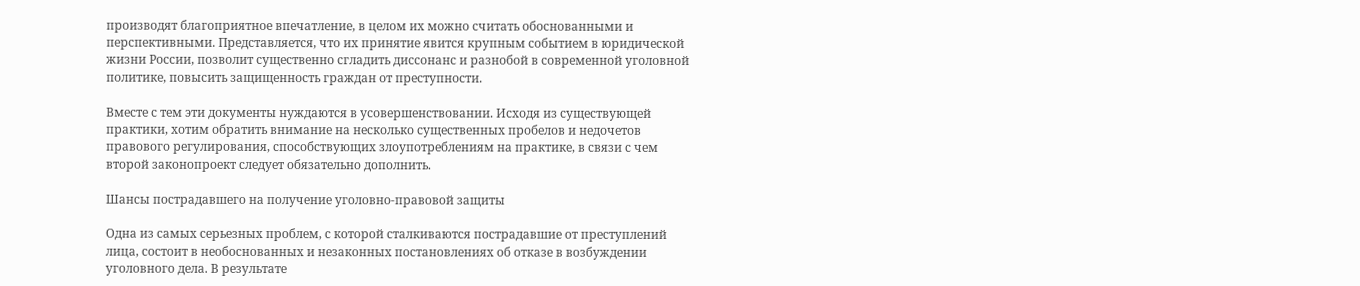производят благоприятное впечатление, в целом их можно считать обоснованными и перспективными. Представляется, что их принятие явится крупным событием в юридической жизни России, позволит существенно сгладить диссонанс и разнобой в современной уголовной политике, повысить защищенность граждан от преступности.

Вместе с тем эти документы нуждаются в усовершенствовании. Исходя из существующей практики, хотим обратить внимание на несколько существенных пробелов и недочетов правового регулирования, способствующих злоупотреблениям на практике, в связи с чем второй законопроект следует обязательно дополнить.

Шансы пострадавшего на получение уголовно-правовой защиты

Одна из самых серьезных проблем, с которой сталкиваются пострадавшие от преступлений лица, состоит в необоснованных и незаконных постановлениях об отказе в возбуждении уголовного дела. В результате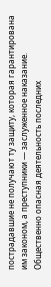пострадавшие не получают ту защиту, которая гарантирована им законом, а преступники — заслуженное наказание. Общественно опасная деятельность последних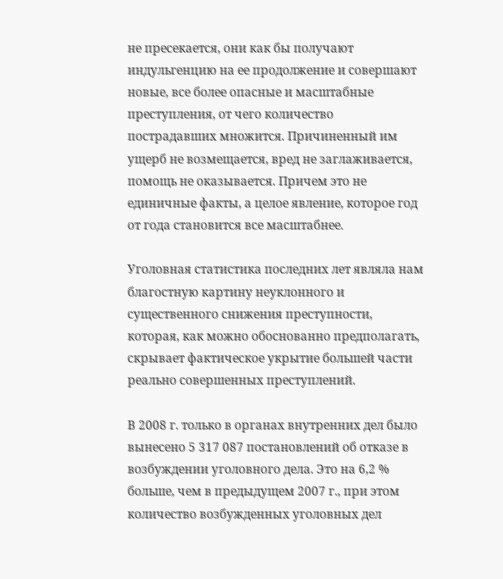не пресекается, они как бы получают индульгенцию на ее продолжение и совершают новые, все более опасные и масштабные преступления, от чего количество пострадавших множится. Причиненный им ущерб не возмещается, вред не заглаживается, помощь не оказывается. Причем это не единичные факты, а целое явление, которое год от года становится все масштабнее.

Уголовная статистика последних лет являла нам благостную картину неуклонного и существенного снижения преступности, которая, как можно обоснованно предполагать, скрывает фактическое укрытие большей части реально совершенных преступлений.

В 2008 г. только в органах внутренних дел было вынесено 5 317 087 постановлений об отказе в возбуждении уголовного дела. Это на 6,2 % больше, чем в предыдущем 2007 г., при этом количество возбужденных уголовных дел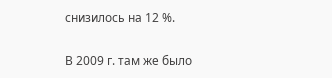снизилось на 12 %.

В 2009 г. там же было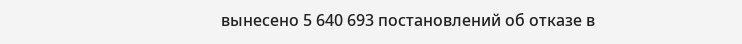вынесено 5 640 693 постановлений об отказе в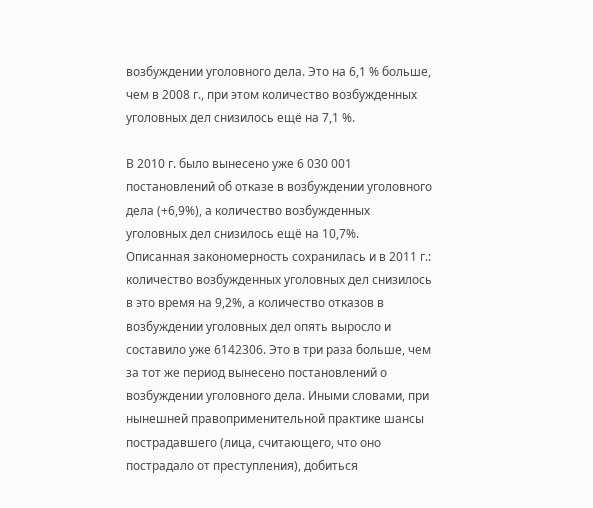возбуждении уголовного дела. Это на 6,1 % больше, чем в 2008 г., при этом количество возбужденных уголовных дел снизилось ещё на 7,1 %.

В 2010 г. было вынесено уже 6 030 001 постановлений об отказе в возбуждении уголовного дела (+6,9%), а количество возбужденных уголовных дел снизилось ещё на 10,7%.
Описанная закономерность сохранилась и в 2011 г.: количество возбужденных уголовных дел снизилось в это время на 9,2%, а количество отказов в возбуждении уголовных дел опять выросло и составило уже 6142306. Это в три раза больше, чем за тот же период вынесено постановлений о возбуждении уголовного дела. Иными словами, при нынешней правоприменительной практике шансы пострадавшего (лица, считающего, что оно пострадало от преступления), добиться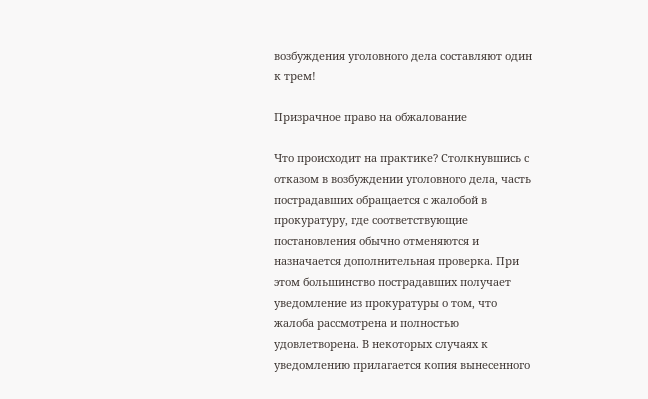возбуждения уголовного дела составляют один к трем!

Призрачное право на обжалование

Что происходит на практике? Столкнувшись с отказом в возбуждении уголовного дела, часть пострадавших обращается с жалобой в прокуратуру, где соответствующие постановления обычно отменяются и назначается дополнительная проверка. При этом большинство пострадавших получает уведомление из прокуратуры о том, что жалоба рассмотрена и полностью удовлетворена. В некоторых случаях к уведомлению прилагается копия вынесенного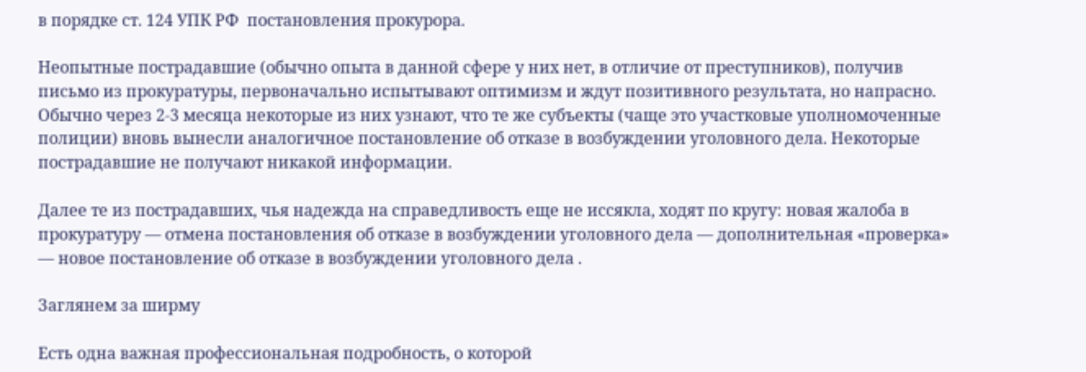в порядке ст. 124 УПК РФ  постановления прокурора.

Неопытные пострадавшие (обычно опыта в данной сфере у них нет, в отличие от преступников), получив письмо из прокуратуры, первоначально испытывают оптимизм и ждут позитивного результата, но напрасно. Обычно через 2-3 месяца некоторые из них узнают, что те же субъекты (чаще это участковые уполномоченные полиции) вновь вынесли аналогичное постановление об отказе в возбуждении уголовного дела. Некоторые пострадавшие не получают никакой информации.

Далее те из пострадавших, чья надежда на справедливость еще не иссякла, ходят по кругу: новая жалоба в прокуратуру — отмена постановления об отказе в возбуждении уголовного дела — дополнительная «проверка» — новое постановление об отказе в возбуждении уголовного дела .

Заглянем за ширму

Есть одна важная профессиональная подробность, о которой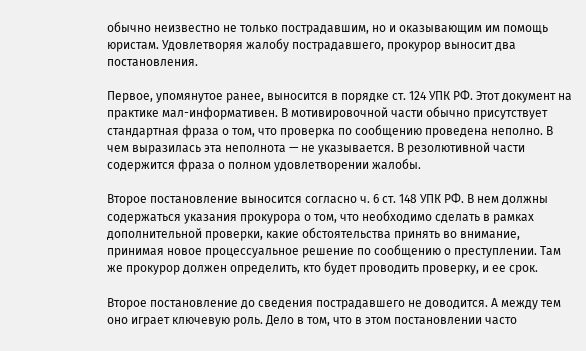обычно неизвестно не только пострадавшим, но и оказывающим им помощь юристам. Удовлетворяя жалобу пострадавшего, прокурор выносит два постановления.

Первое, упомянутое ранее, выносится в порядке ст. 124 УПК РФ. Этот документ на практике мал-информативен. В мотивировочной части обычно присутствует стандартная фраза о том, что проверка по сообщению проведена неполно. В чем выразилась эта неполнота — не указывается. В резолютивной части содержится фраза о полном удовлетворении жалобы.

Второе постановление выносится согласно ч. 6 ст. 148 УПК РФ. В нем должны содержаться указания прокурора о том, что необходимо сделать в рамках дополнительной проверки, какие обстоятельства принять во внимание, принимая новое процессуальное решение по сообщению о преступлении. Там же прокурор должен определить, кто будет проводить проверку, и ее срок.

Второе постановление до сведения пострадавшего не доводится. А между тем оно играет ключевую роль. Дело в том, что в этом постановлении часто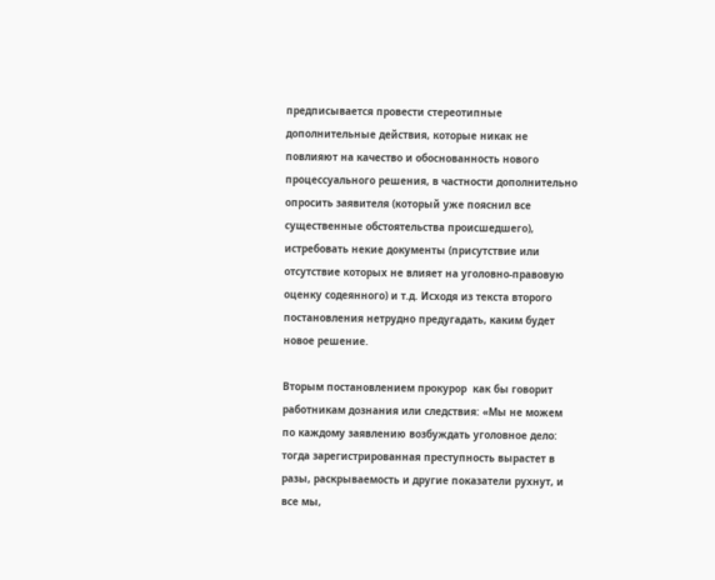предписывается провести стереотипные дополнительные действия, которые никак не повлияют на качество и обоснованность нового процессуального решения, в частности дополнительно опросить заявителя (который уже пояснил все существенные обстоятельства происшедшего), истребовать некие документы (присутствие или отсутствие которых не влияет на уголовно-правовую оценку содеянного) и т.д. Исходя из текста второго постановления нетрудно предугадать, каким будет новое решение.

Вторым постановлением прокурор  как бы говорит работникам дознания или следствия: «Мы не можем по каждому заявлению возбуждать уголовное дело: тогда зарегистрированная преступность вырастет в разы, раскрываемость и другие показатели рухнут, и все мы,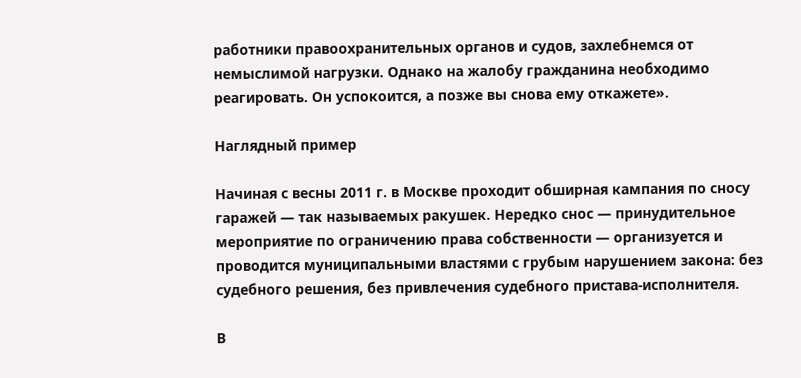работники правоохранительных органов и судов, захлебнемся от немыслимой нагрузки. Однако на жалобу гражданина необходимо реагировать. Он успокоится, а позже вы снова ему откажете».

Наглядный пример

Начиная с весны 2011 г. в Москве проходит обширная кампания по сносу гаражей — так называемых ракушек. Нередко снос — принудительное мероприятие по ограничению права собственности — организуется и проводится муниципальными властями с грубым нарушением закона: без судебного решения, без привлечения судебного пристава-исполнителя.

В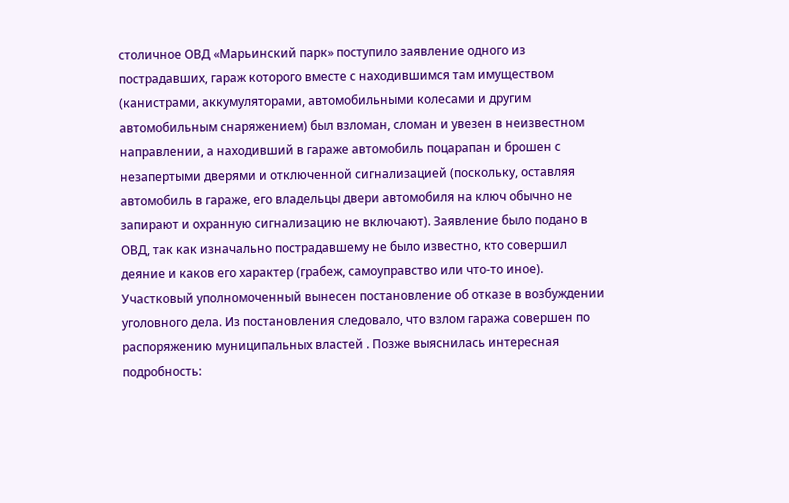столичное ОВД «Марьинский парк» поступило заявление одного из пострадавших, гараж которого вместе с находившимся там имуществом (канистрами, аккумуляторами, автомобильными колесами и другим автомобильным снаряжением) был взломан, сломан и увезен в неизвестном направлении, а находивший в гараже автомобиль поцарапан и брошен с незапертыми дверями и отключенной сигнализацией (поскольку, оставляя автомобиль в гараже, его владельцы двери автомобиля на ключ обычно не запирают и охранную сигнализацию не включают). Заявление было подано в ОВД, так как изначально пострадавшему не было известно, кто совершил деяние и каков его характер (грабеж, самоуправство или что-то иное). Участковый уполномоченный вынесен постановление об отказе в возбуждении уголовного дела. Из постановления следовало, что взлом гаража совершен по распоряжению муниципальных властей . Позже выяснилась интересная подробность: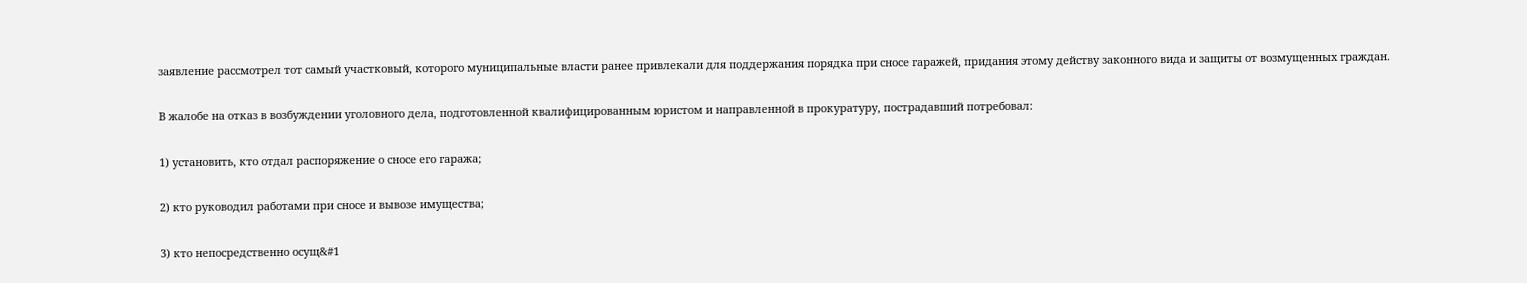заявление рассмотрел тот самый участковый, которого муниципальные власти ранее привлекали для поддержания порядка при сносе гаражей, придания этому действу законного вида и защиты от возмущенных граждан.

В жалобе на отказ в возбуждении уголовного дела, подготовленной квалифицированным юристом и направленной в прокуратуру, пострадавший потребовал:

1) установить, кто отдал распоряжение о сносе его гаража;

2) кто руководил работами при сносе и вывозе имущества;

3) кто непосредственно осущ&#1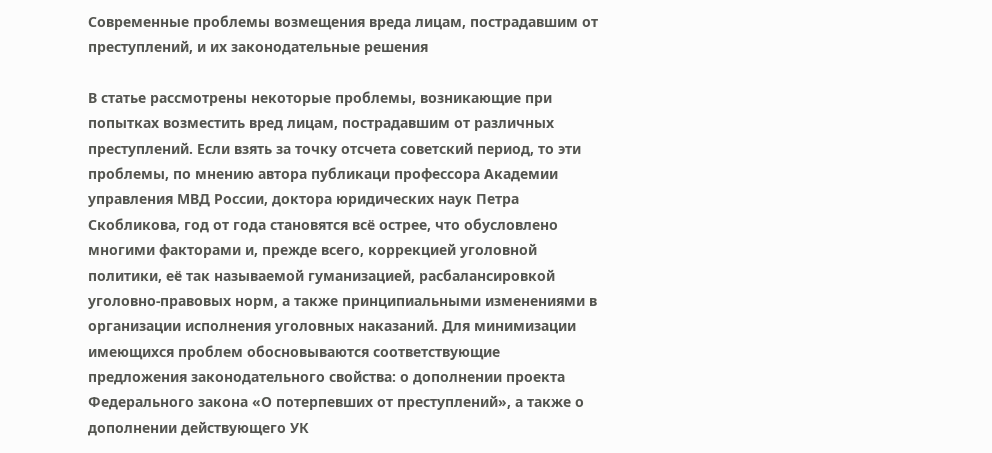Современные проблемы возмещения вреда лицам, пострадавшим от преступлений, и их законодательные решения

В статье рассмотрены некоторые проблемы, возникающие при попытках возместить вред лицам, пострадавшим от различных преступлений. Если взять за точку отсчета советский период, то эти проблемы, по мнению автора публикаци профессора Академии управления МВД России, доктора юридических наук Петра Скобликова, год от года становятся всё острее, что обусловлено многими факторами и, прежде всего, коррекцией уголовной политики, её так называемой гуманизацией, расбалансировкой уголовно-правовых норм, а также принципиальными изменениями в организации исполнения уголовных наказаний. Для минимизации имеющихся проблем обосновываются соответствующие предложения законодательного свойства: о дополнении проекта Федерального закона «О потерпевших от преступлений», а также о дополнении действующего УК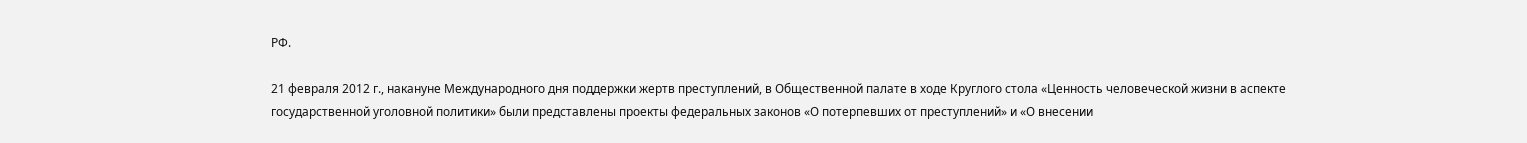РФ.

21 февраля 2012 г., накануне Международного дня поддержки жертв преступлений, в Общественной палате в ходе Круглого стола «Ценность человеческой жизни в аспекте государственной уголовной политики» были представлены проекты федеральных законов «О потерпевших от преступлений» и «О внесении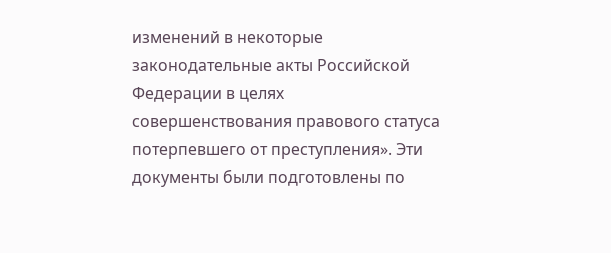изменений в некоторые законодательные акты Российской Федерации в целях совершенствования правового статуса потерпевшего от преступления». Эти документы были подготовлены по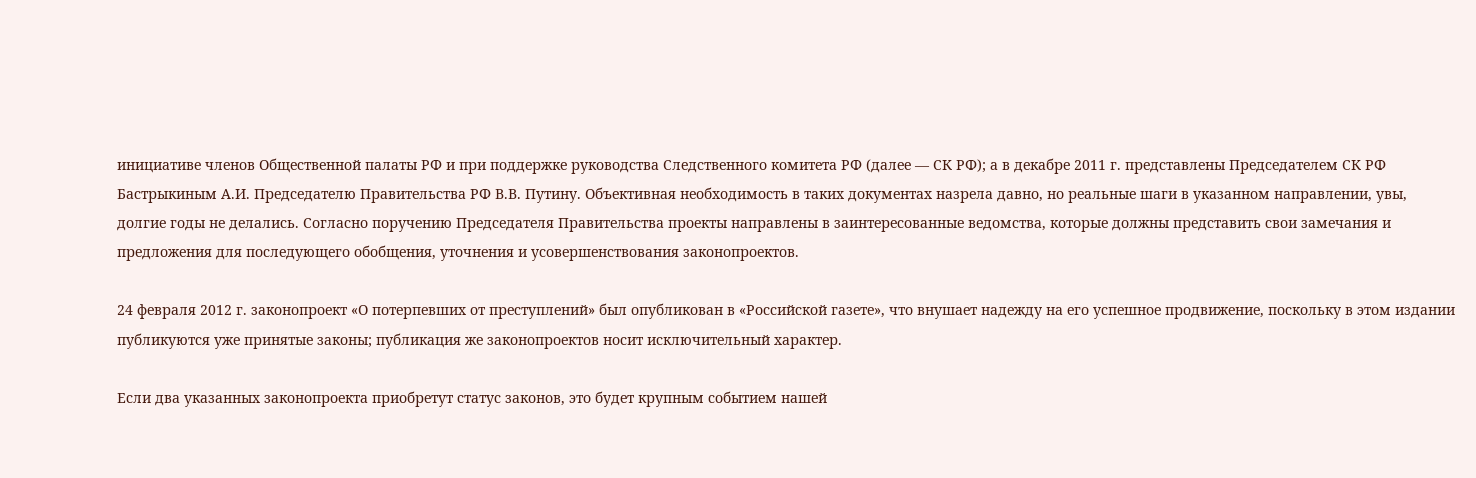инициативе членов Общественной палаты РФ и при поддержке руководства Следственного комитета РФ (далее — СК РФ); а в декабре 2011 г. представлены Председателем СК РФ Бастрыкиным А.И. Председателю Правительства РФ В.В. Путину. Объективная необходимость в таких документах назрела давно, но реальные шаги в указанном направлении, увы, долгие годы не делались. Согласно поручению Председателя Правительства проекты направлены в заинтересованные ведомства, которые должны представить свои замечания и предложения для последующего обобщения, уточнения и усовершенствования законопроектов.

24 февраля 2012 г. законопроект «О потерпевших от преступлений» был опубликован в «Российской газете», что внушает надежду на его успешное продвижение, поскольку в этом издании публикуются уже принятые законы; публикация же законопроектов носит исключительный характер.

Если два указанных законопроекта приобретут статус законов, это будет крупным событием нашей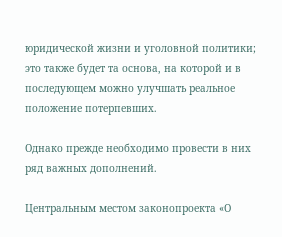юридической жизни и уголовной политики; это также будет та основа, на которой и в последующем можно улучшать реальное положение потерпевших.

Однако прежде необходимо провести в них ряд важных дополнений.

Центральным местом законопроекта «О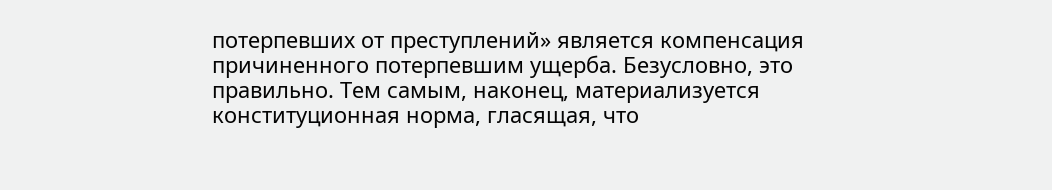потерпевших от преступлений» является компенсация причиненного потерпевшим ущерба. Безусловно, это правильно. Тем самым, наконец, материализуется конституционная норма, гласящая, что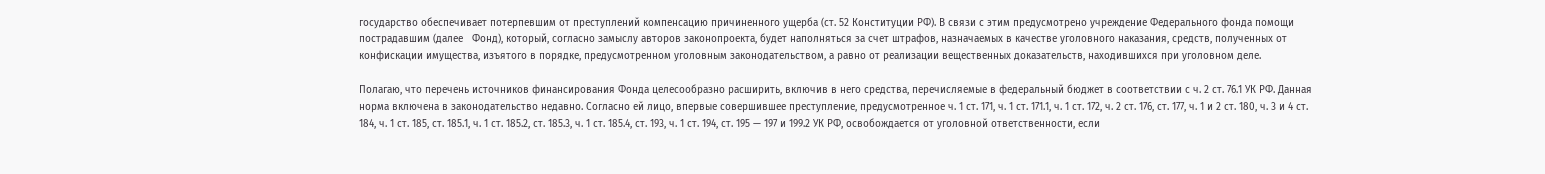государство обеспечивает потерпевшим от преступлений компенсацию причиненного ущерба (ст. 52 Конституции РФ). В связи с этим предусмотрено учреждение Федерального фонда помощи пострадавшим (далее   Фонд), который, согласно замыслу авторов законопроекта, будет наполняться за счет штрафов, назначаемых в качестве уголовного наказания, средств, полученных от конфискации имущества, изъятого в порядке, предусмотренном уголовным законодательством, а равно от реализации вещественных доказательств, находившихся при уголовном деле.

Полагаю, что перечень источников финансирования Фонда целесообразно расширить, включив в него средства, перечисляемые в федеральный бюджет в соответствии с ч. 2 ст. 76.1 УК РФ. Данная норма включена в законодательство недавно. Согласно ей лицо, впервые совершившее преступление, предусмотренное ч. 1 ст. 171, ч. 1 ст. 171.1, ч. 1 ст. 172, ч. 2 ст. 176, ст. 177, ч. 1 и 2 ст. 180, ч. 3 и 4 ст. 184, ч. 1 ст. 185, ст. 185.1, ч. 1 ст. 185.2, ст. 185.3, ч. 1 ст. 185.4, ст. 193, ч. 1 ст. 194, ст. 195 — 197 и 199.2 УК РФ, освобождается от уголовной ответственности, если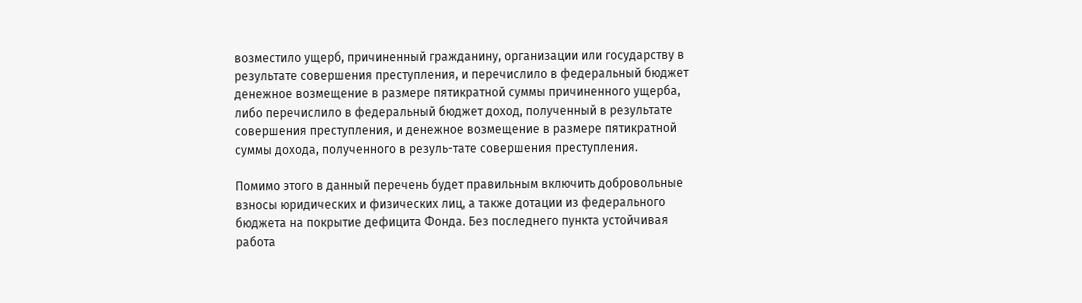возместило ущерб, причиненный гражданину, организации или государству в результате совершения преступления, и перечислило в федеральный бюджет денежное возмещение в размере пятикратной суммы причиненного ущерба, либо перечислило в федеральный бюджет доход, полученный в результате совершения преступления, и денежное возмещение в размере пятикратной суммы дохода, полученного в резуль-тате совершения преступления.

Помимо этого в данный перечень будет правильным включить добровольные взносы юридических и физических лиц, а также дотации из федерального бюджета на покрытие дефицита Фонда. Без последнего пункта устойчивая работа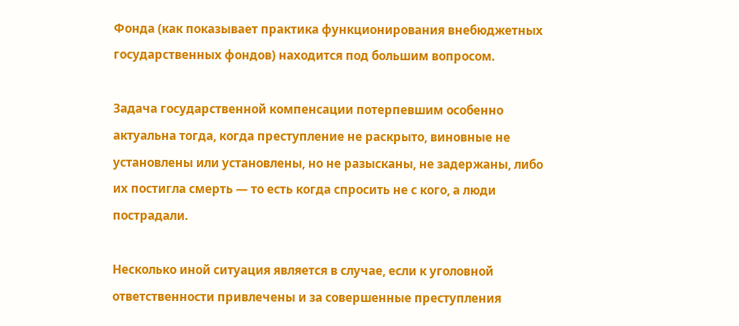Фонда (как показывает практика функционирования внебюджетных государственных фондов) находится под большим вопросом.

Задача государственной компенсации потерпевшим особенно актуальна тогда, когда преступление не раскрыто, виновные не установлены или установлены, но не разысканы, не задержаны, либо их постигла смерть — то есть когда спросить не с кого, а люди пострадали.

Несколько иной ситуация является в случае, если к уголовной ответственности привлечены и за совершенные преступления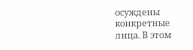осуждены конкретные лица. В этом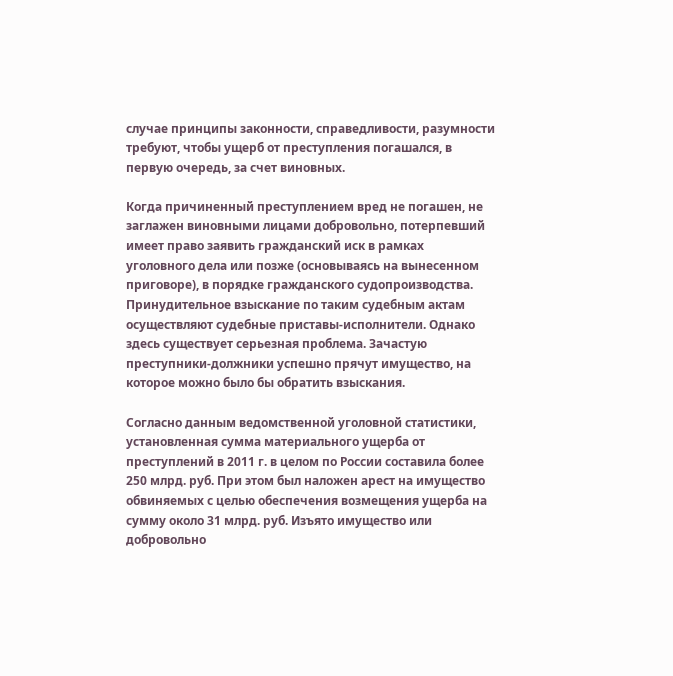случае принципы законности, справедливости, разумности требуют, чтобы ущерб от преступления погашался, в первую очередь, за счет виновных.

Когда причиненный преступлением вред не погашен, не заглажен виновными лицами добровольно, потерпевший имеет право заявить гражданский иск в рамках уголовного дела или позже (основываясь на вынесенном приговоре), в порядке гражданского судопроизводства. Принудительное взыскание по таким судебным актам осуществляют судебные приставы-исполнители. Однако здесь существует серьезная проблема. Зачастую преступники-должники успешно прячут имущество, на которое можно было бы обратить взыскания.

Согласно данным ведомственной уголовной статистики, установленная сумма материального ущерба от преступлений в 2011 г. в целом по России составила более 250 млрд. руб. При этом был наложен арест на имущество обвиняемых с целью обеспечения возмещения ущерба на сумму около 31 млрд. руб. Изъято имущество или добровольно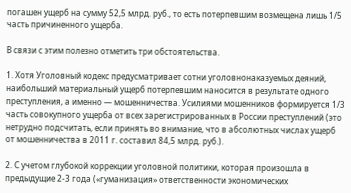погашен ущерб на сумму 52,5 млрд. руб., то есть потерпевшим возмещена лишь 1/5 часть причиненного ущерба.

В связи с этим полезно отметить три обстоятельства.

1. Хотя Уголовный кодекс предусматривает сотни уголовнонаказуемых деяний, наибольший материальный ущерб потерпевшим наносится в результате одного преступления, а именно — мошенничества. Усилиями мошенников формируется 1/3 часть совокупного ущерба от всех зарегистрированных в России преступлений (это нетрудно подсчитать, если принять во внимание, что в абсолютных числах ущерб от мошенничества в 2011 г. составил 84,5 млрд. руб.).

2. С учетом глубокой коррекции уголовной политики, которая произошла в предыдущие 2-3 года («гуманизация» ответственности экономических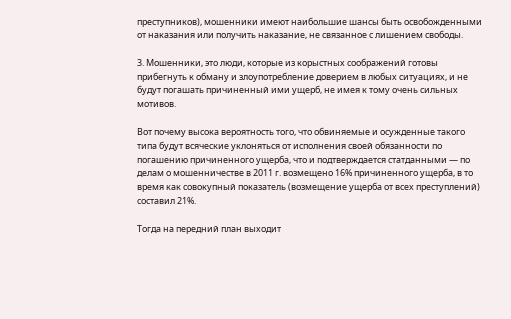преступников), мошенники имеют наибольшие шансы быть освобожденными от наказания или получить наказание, не связанное с лишением свободы.

3. Мошенники, это люди, которые из корыстных соображений готовы прибегнуть к обману и злоупотребление доверием в любых ситуациях, и не будут погашать причиненный ими ущерб, не имея к тому очень сильных мотивов.

Вот почему высока вероятность того, что обвиняемые и осужденные такого типа будут всяческие уклоняться от исполнения своей обязанности по погашению причиненного ущерба, что и подтверждается статданными — по делам о мошенничестве в 2011 г. возмещено 16% причиненного ущерба, в то время как совокупный показатель (возмещение ущерба от всех преступлений) составил 21%.

Тогда на передний план выходит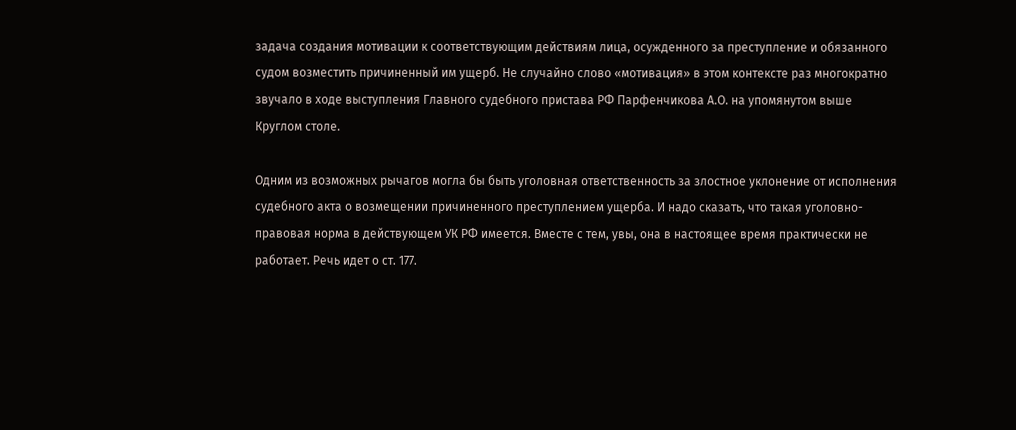задача создания мотивации к соответствующим действиям лица, осужденного за преступление и обязанного судом возместить причиненный им ущерб. Не случайно слово «мотивация» в этом контексте раз многократно звучало в ходе выступления Главного судебного пристава РФ Парфенчикова А.О. на упомянутом выше Круглом столе.

Одним из возможных рычагов могла бы быть уголовная ответственность за злостное уклонение от исполнения судебного акта о возмещении причиненного преступлением ущерба. И надо сказать, что такая уголовно-правовая норма в действующем УК РФ имеется. Вместе с тем, увы, она в настоящее время практически не работает. Речь идет о ст. 177.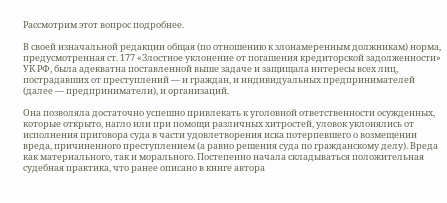Рассмотрим этот вопрос подробнее.

В своей изначальной редакции общая (по отношению к злонамеренным должникам) норма, предусмотренная ст. 177 «Злостное уклонение от погашения кредиторской задолженности» УК РФ, была адекватна поставленной выше задаче и защищала интересы всех лиц, пострадавших от преступлений — и граждан, и индивидуальных предпринимателей (далее — предприниматели), и организаций.

Она позволяла достаточно успешно привлекать к уголовной ответственности осужденных, которые открыто, нагло или при помощи различных хитростей, уловок уклонялись от исполнения приговора суда в части удовлетворения иска потерпевшего о возмещении вреда, причиненного преступлением (а равно решения суда по гражданскому делу). Вреда как материального, так и морального. Постепенно начала складываться положительная судебная практика, что ранее описано в книге автора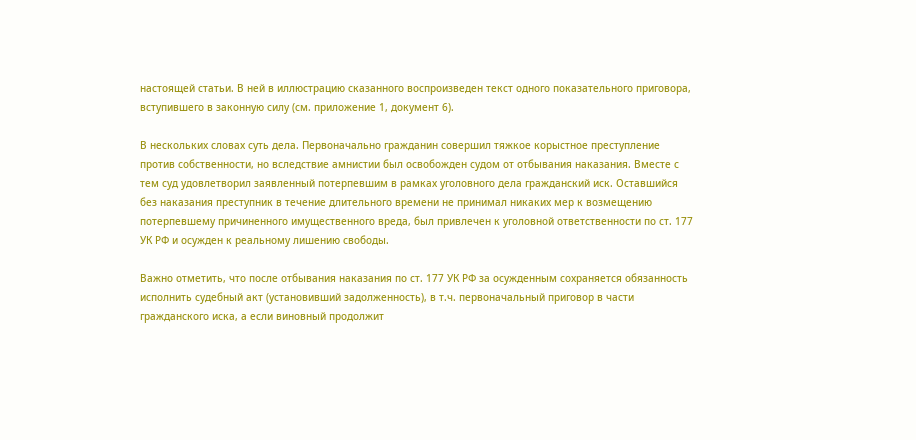настоящей статьи. В ней в иллюстрацию сказанного воспроизведен текст одного показательного приговора, вступившего в законную силу (см. приложение 1, документ 6).

В нескольких словах суть дела. Первоначально гражданин совершил тяжкое корыстное преступление против собственности, но вследствие амнистии был освобожден судом от отбывания наказания. Вместе с тем суд удовлетворил заявленный потерпевшим в рамках уголовного дела гражданский иск. Оставшийся без наказания преступник в течение длительного времени не принимал никаких мер к возмещению потерпевшему причиненного имущественного вреда, был привлечен к уголовной ответственности по ст. 177 УК РФ и осужден к реальному лишению свободы.

Важно отметить, что после отбывания наказания по ст. 177 УК РФ за осужденным сохраняется обязанность исполнить судебный акт (установивший задолженность), в т.ч. первоначальный приговор в части гражданского иска, а если виновный продолжит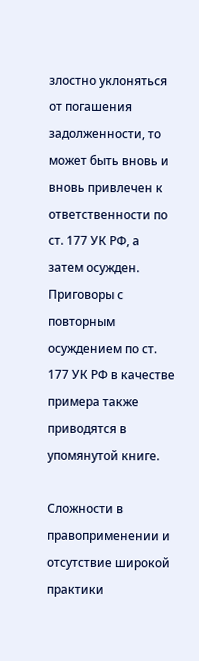злостно уклоняться от погашения задолженности, то может быть вновь и вновь привлечен к ответственности по ст. 177 УК РФ, а затем осужден. Приговоры с повторным осуждением по ст. 177 УК РФ в качестве примера также приводятся в упомянутой книге.

Сложности в правоприменении и отсутствие широкой практики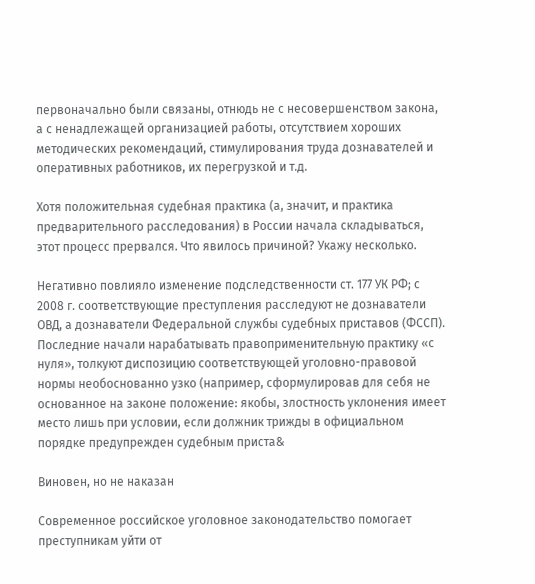первоначально были связаны, отнюдь не с несовершенством закона, а с ненадлежащей организацией работы, отсутствием хороших методических рекомендаций, стимулирования труда дознавателей и оперативных работников, их перегрузкой и т.д.

Хотя положительная судебная практика (а, значит, и практика предварительного расследования) в России начала складываться, этот процесс прервался. Что явилось причиной? Укажу несколько.

Негативно повлияло изменение подследственности ст. 177 УК РФ; с 2008 г. соответствующие преступления расследуют не дознаватели ОВД, а дознаватели Федеральной службы судебных приставов (ФССП). Последние начали нарабатывать правоприменительную практику «с нуля», толкуют диспозицию соответствующей уголовно-правовой нормы необоснованно узко (например, сформулировав для себя не основанное на законе положение: якобы, злостность уклонения имеет место лишь при условии, если должник трижды в официальном порядке предупрежден судебным приста&

Виновен, но не наказан

Современное российское уголовное законодательство помогает преступникам уйти от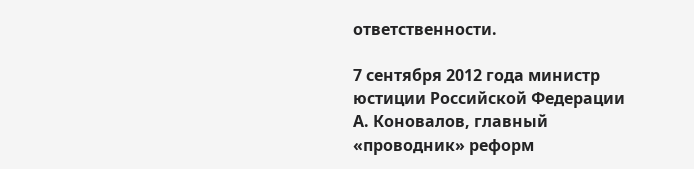ответственности.

7 сентября 2012 года министр юстиции Российской Федерации А. Коновалов, главный «проводник» реформ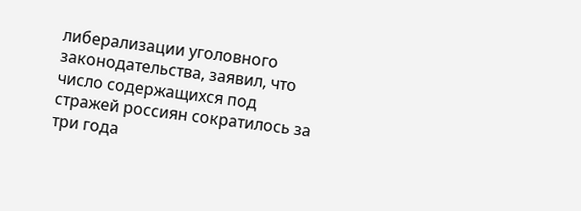либерализации уголовного законодательства, заявил, что число содержащихся под стражей россиян сократилось за три года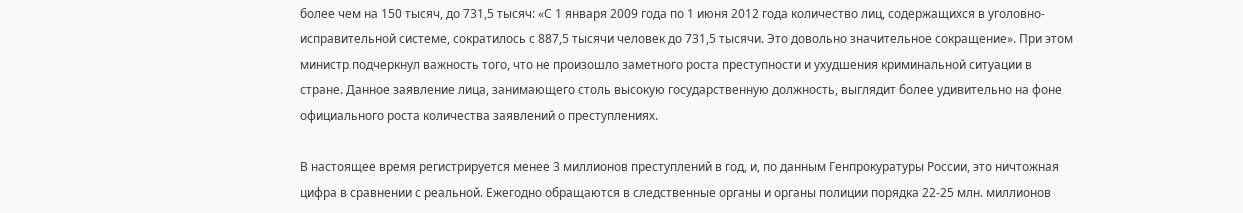более чем на 150 тысяч, до 731,5 тысяч: «С 1 января 2009 года по 1 июня 2012 года количество лиц, содержащихся в уголовно-исправительной системе, сократилось с 887,5 тысячи человек до 731,5 тысячи. Это довольно значительное сокращение». При этом министр подчеркнул важность того, что не произошло заметного роста преступности и ухудшения криминальной ситуации в стране. Данное заявление лица, занимающего столь высокую государственную должность, выглядит более удивительно на фоне официального роста количества заявлений о преступлениях.

В настоящее время регистрируется менее 3 миллионов преступлений в год, и, по данным Генпрокуратуры России, это ничтожная цифра в сравнении с реальной. Ежегодно обращаются в следственные органы и органы полиции порядка 22-25 млн. миллионов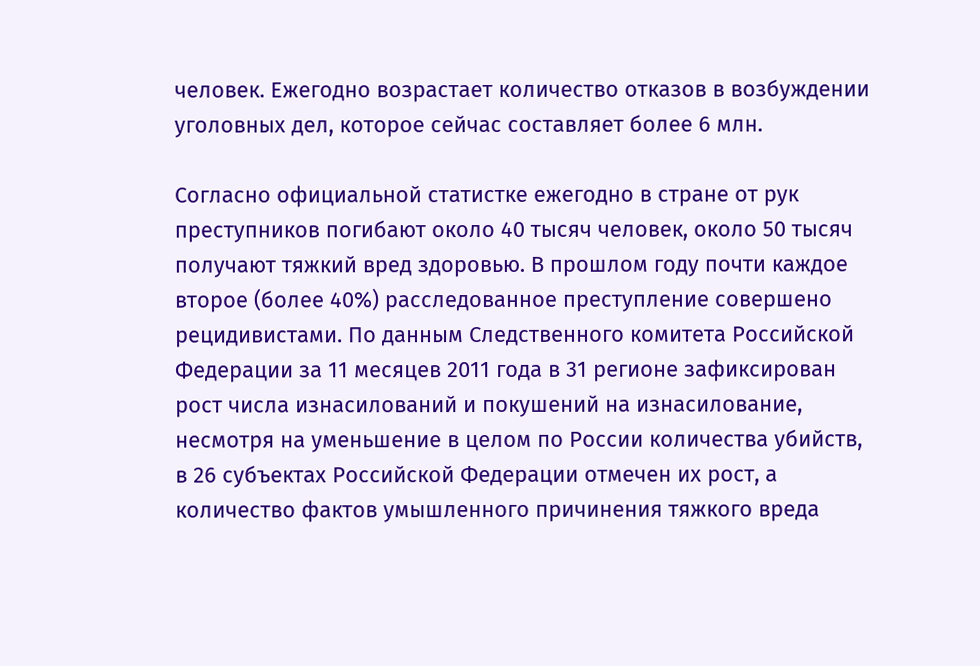человек. Ежегодно возрастает количество отказов в возбуждении уголовных дел, которое сейчас составляет более 6 млн.

Согласно официальной статистке ежегодно в стране от рук преступников погибают около 40 тысяч человек, около 50 тысяч получают тяжкий вред здоровью. В прошлом году почти каждое второе (более 40%) расследованное преступление совершено рецидивистами. По данным Следственного комитета Российской Федерации за 11 месяцев 2011 года в 31 регионе зафиксирован рост числа изнасилований и покушений на изнасилование, несмотря на уменьшение в целом по России количества убийств, в 26 субъектах Российской Федерации отмечен их рост, а количество фактов умышленного причинения тяжкого вреда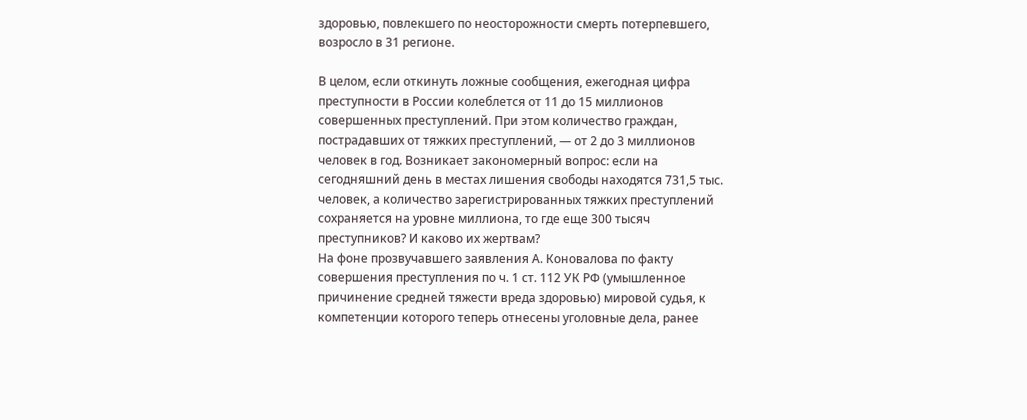здоровью, повлекшего по неосторожности смерть потерпевшего, возросло в 31 регионе.

В целом, если откинуть ложные сообщения, ежегодная цифра преступности в России колеблется от 11 до 15 миллионов совершенных преступлений. При этом количество граждан, пострадавших от тяжких преступлений, — от 2 до 3 миллионов человек в год. Возникает закономерный вопрос: если на сегодняшний день в местах лишения свободы находятся 731,5 тыс. человек, а количество зарегистрированных тяжких преступлений сохраняется на уровне миллиона, то где еще 300 тысяч преступников? И каково их жертвам?
На фоне прозвучавшего заявления А. Коновалова по факту совершения преступления по ч. 1 ст. 112 УК РФ (умышленное причинение средней тяжести вреда здоровью) мировой судья, к компетенции которого теперь отнесены уголовные дела, ранее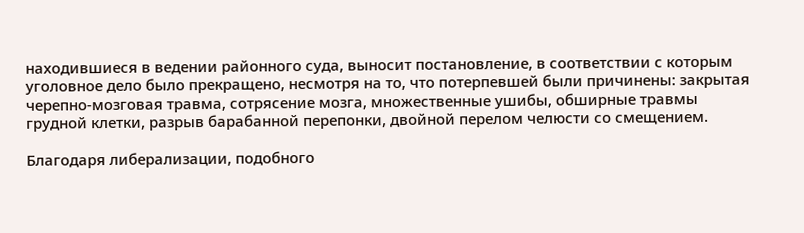находившиеся в ведении районного суда, выносит постановление, в соответствии с которым уголовное дело было прекращено, несмотря на то, что потерпевшей были причинены: закрытая черепно-мозговая травма, сотрясение мозга, множественные ушибы, обширные травмы грудной клетки, разрыв барабанной перепонки, двойной перелом челюсти со смещением.

Благодаря либерализации, подобного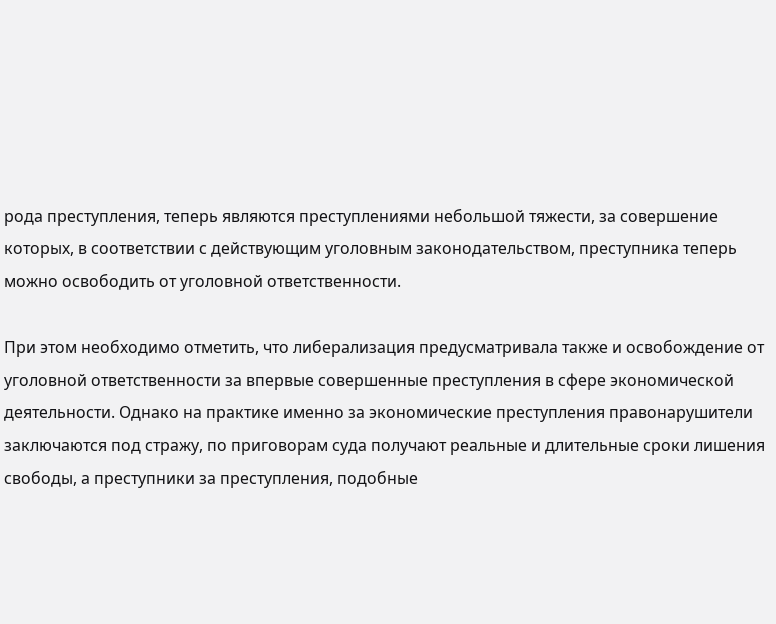рода преступления, теперь являются преступлениями небольшой тяжести, за совершение которых, в соответствии с действующим уголовным законодательством, преступника теперь можно освободить от уголовной ответственности.

При этом необходимо отметить, что либерализация предусматривала также и освобождение от уголовной ответственности за впервые совершенные преступления в сфере экономической деятельности. Однако на практике именно за экономические преступления правонарушители заключаются под стражу, по приговорам суда получают реальные и длительные сроки лишения свободы, а преступники за преступления, подобные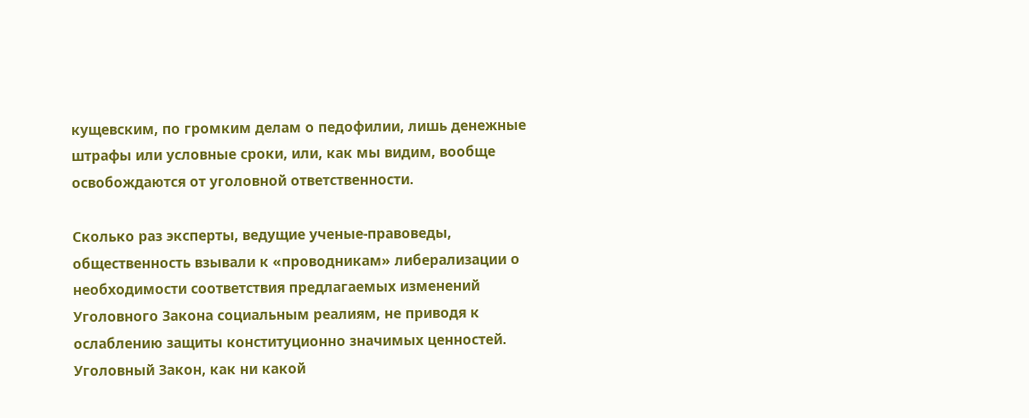кущевским, по громким делам о педофилии, лишь денежные штрафы или условные сроки, или, как мы видим, вообще освобождаются от уголовной ответственности.

Сколько раз эксперты, ведущие ученые-правоведы, общественность взывали к «проводникам» либерализации о необходимости соответствия предлагаемых изменений Уголовного Закона социальным реалиям, не приводя к ослаблению защиты конституционно значимых ценностей. Уголовный Закон, как ни какой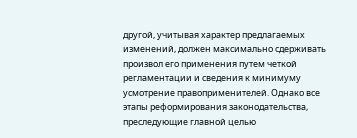другой, учитывая характер предлагаемых изменений, должен максимально сдерживать произвол его применения путем четкой регламентации и сведения к минимуму усмотрение правоприменителей. Однако все этапы реформирования законодательства, преследующие главной целью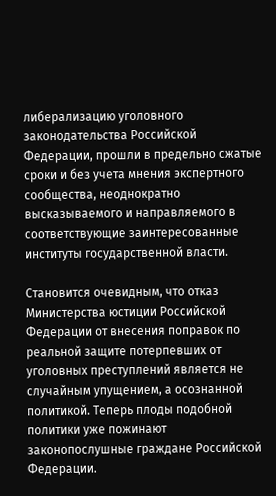либерализацию уголовного законодательства Российской Федерации, прошли в предельно сжатые сроки и без учета мнения экспертного сообщества, неоднократно высказываемого и направляемого в соответствующие заинтересованные институты государственной власти.

Становится очевидным, что отказ Министерства юстиции Российской Федерации от внесения поправок по реальной защите потерпевших от уголовных преступлений является не случайным упущением, а осознанной политикой. Теперь плоды подобной политики уже пожинают законопослушные граждане Российской Федерации.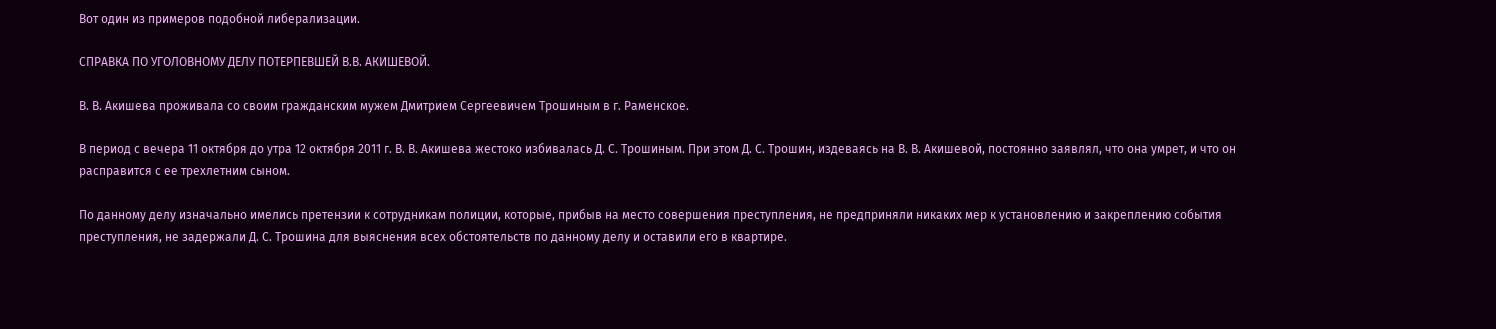Вот один из примеров подобной либерализации.

СПРАВКА ПО УГОЛОВНОМУ ДЕЛУ ПОТЕРПЕВШЕЙ В.В. АКИШЕВОЙ.

В. В. Акишева проживала со своим гражданским мужем Дмитрием Сергеевичем Трошиным в г. Раменское.

В период с вечера 11 октября до утра 12 октября 2011 г. В. В. Акишева жестоко избивалась Д. С. Трошиным. При этом Д. С. Трошин, издеваясь на В. В. Акишевой, постоянно заявлял, что она умрет, и что он расправится с ее трехлетним сыном.

По данному делу изначально имелись претензии к сотрудникам полиции, которые, прибыв на место совершения преступления, не предприняли никаких мер к установлению и закреплению события преступления, не задержали Д. С. Трошина для выяснения всех обстоятельств по данному делу и оставили его в квартире.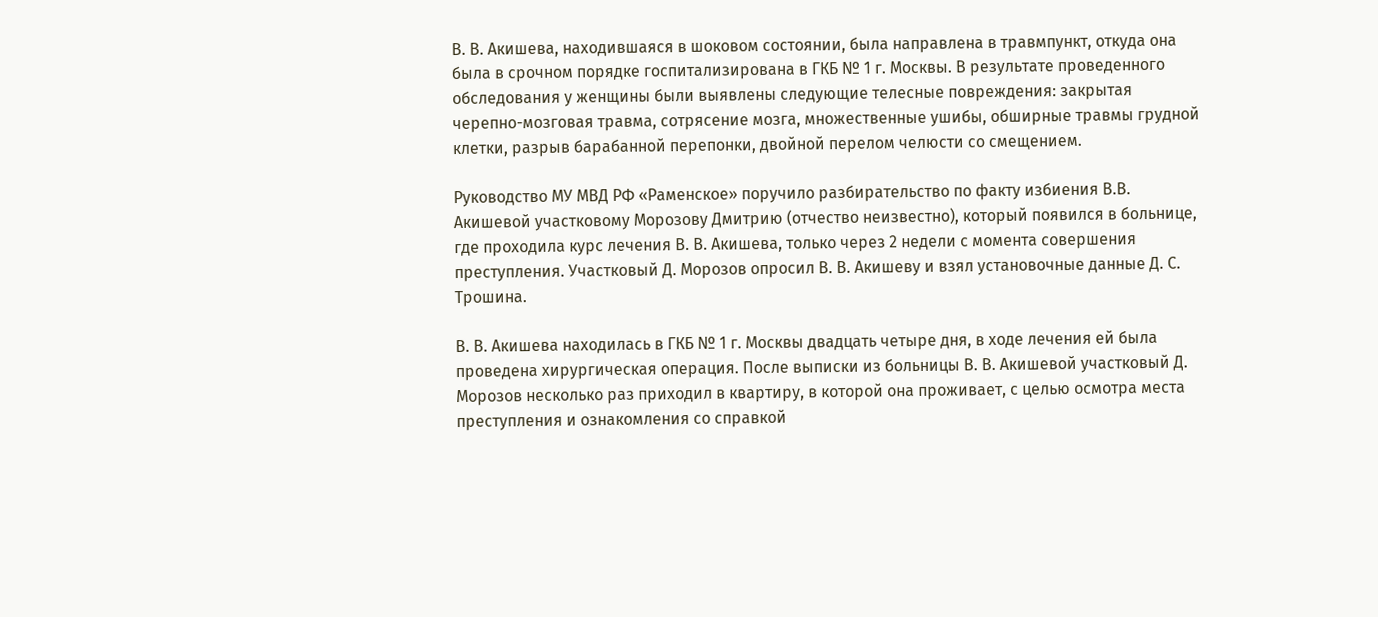В. В. Акишева, находившаяся в шоковом состоянии, была направлена в травмпункт, откуда она была в срочном порядке госпитализирована в ГКБ № 1 г. Москвы. В результате проведенного обследования у женщины были выявлены следующие телесные повреждения: закрытая черепно-мозговая травма, сотрясение мозга, множественные ушибы, обширные травмы грудной клетки, разрыв барабанной перепонки, двойной перелом челюсти со смещением.

Руководство МУ МВД РФ «Раменское» поручило разбирательство по факту избиения В.В. Акишевой участковому Морозову Дмитрию (отчество неизвестно), который появился в больнице, где проходила курс лечения В. В. Акишева, только через 2 недели с момента совершения преступления. Участковый Д. Морозов опросил В. В. Акишеву и взял установочные данные Д. С. Трошина.

В. В. Акишева находилась в ГКБ № 1 г. Москвы двадцать четыре дня, в ходе лечения ей была проведена хирургическая операция. После выписки из больницы В. В. Акишевой участковый Д. Морозов несколько раз приходил в квартиру, в которой она проживает, с целью осмотра места преступления и ознакомления со справкой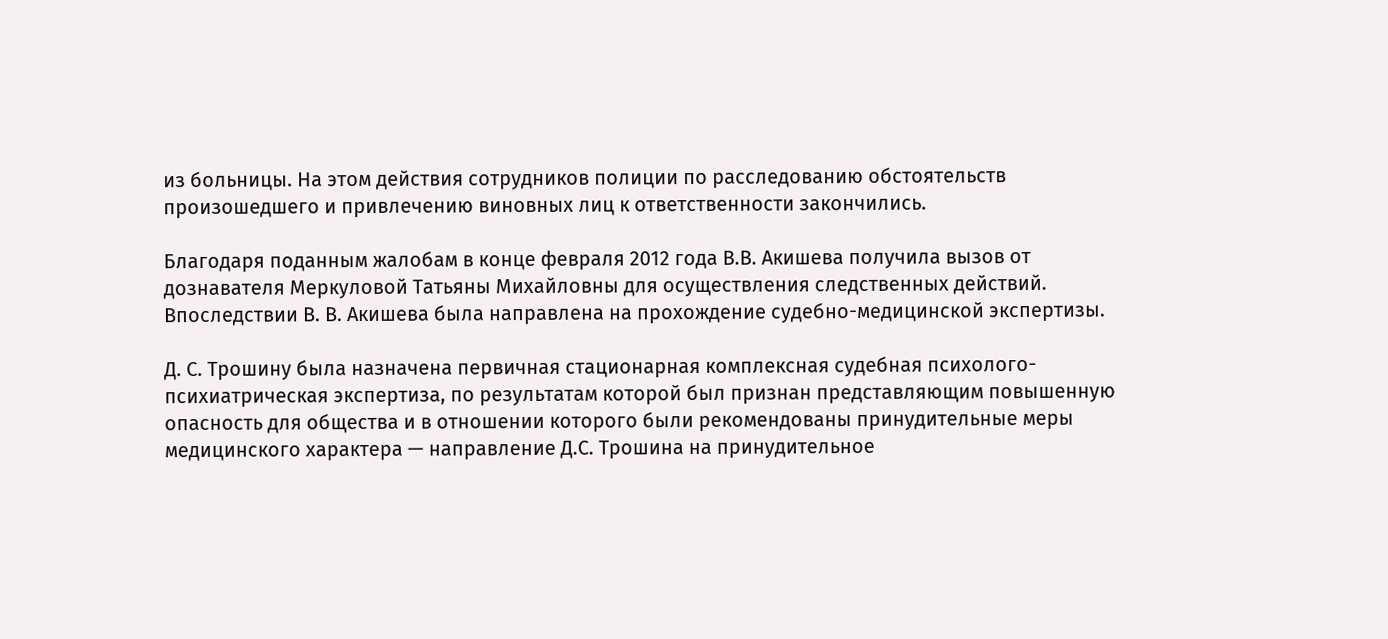из больницы. На этом действия сотрудников полиции по расследованию обстоятельств произошедшего и привлечению виновных лиц к ответственности закончились.

Благодаря поданным жалобам в конце февраля 2012 года В.В. Акишева получила вызов от дознавателя Меркуловой Татьяны Михайловны для осуществления следственных действий. Впоследствии В. В. Акишева была направлена на прохождение судебно-медицинской экспертизы.

Д. С. Трошину была назначена первичная стационарная комплексная судебная психолого-психиатрическая экспертиза, по результатам которой был признан представляющим повышенную опасность для общества и в отношении которого были рекомендованы принудительные меры медицинского характера — направление Д.С. Трошина на принудительное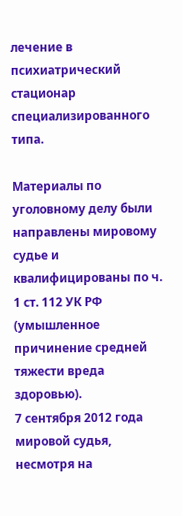лечение в психиатрический стационар специализированного типа.

Материалы по уголовному делу были направлены мировому судье и квалифицированы по ч. 1 ст. 112 УК РФ (умышленное причинение средней тяжести вреда здоровью).
7 сентября 2012 года мировой судья, несмотря на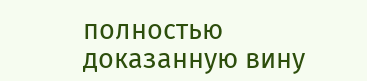полностью доказанную вину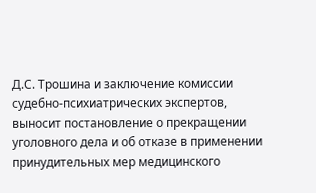Д.С. Трошина и заключение комиссии судебно-психиатрических экспертов, выносит постановление о прекращении уголовного дела и об отказе в применении принудительных мер медицинского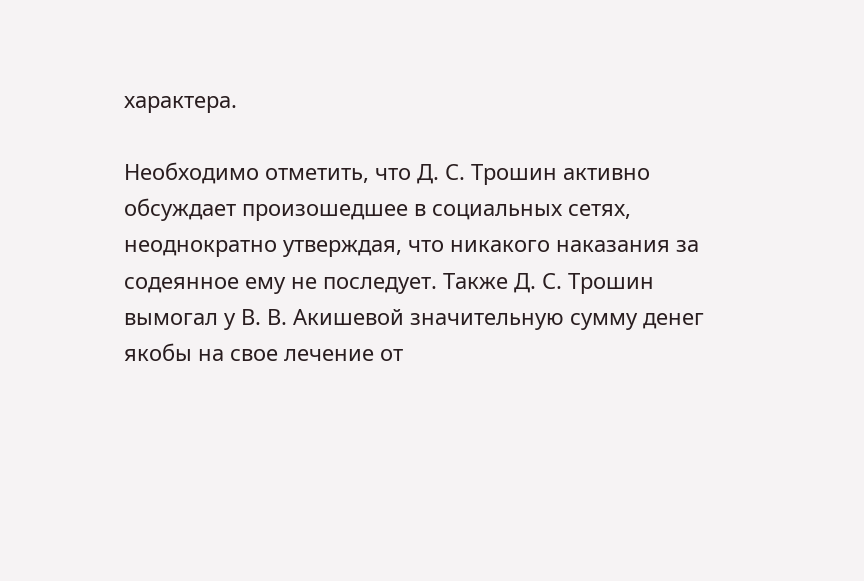характера.

Необходимо отметить, что Д. С. Трошин активно обсуждает произошедшее в социальных сетях, неоднократно утверждая, что никакого наказания за содеянное ему не последует. Также Д. С. Трошин вымогал у В. В. Акишевой значительную сумму денег якобы на свое лечение от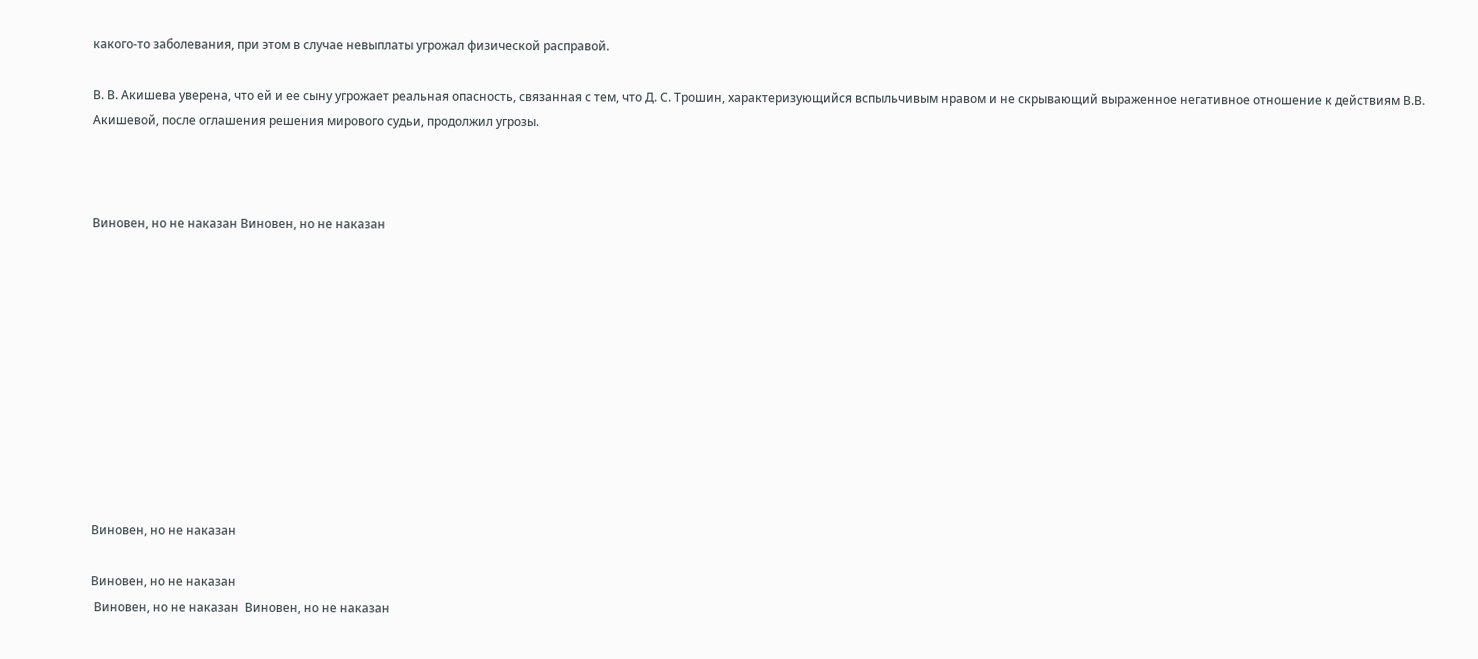какого-то заболевания, при этом в случае невыплаты угрожал физической расправой.

В. В. Акишева уверена, что ей и ее сыну угрожает реальная опасность, связанная с тем, что Д. С. Трошин, характеризующийся вспыльчивым нравом и не скрывающий выраженное негативное отношение к действиям В.В. Акишевой, после оглашения решения мирового судьи, продолжил угрозы.



Виновен, но не наказан Виновен, но не наказан











Виновен, но не наказан

Виновен, но не наказан
 Виновен, но не наказан  Виновен, но не наказан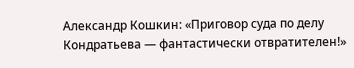Александр Кошкин: «Приговор суда по делу Кондратьева — фантастически отвратителен!»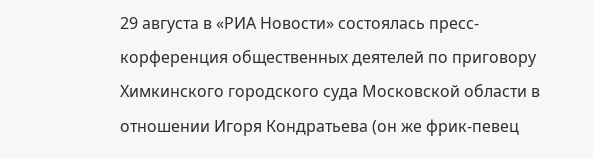29 августа в «РИА Новости» состоялась пресс-корференция общественных деятелей по приговору Химкинского городского суда Московской области в отношении Игоря Кондратьева (он же фрик-певец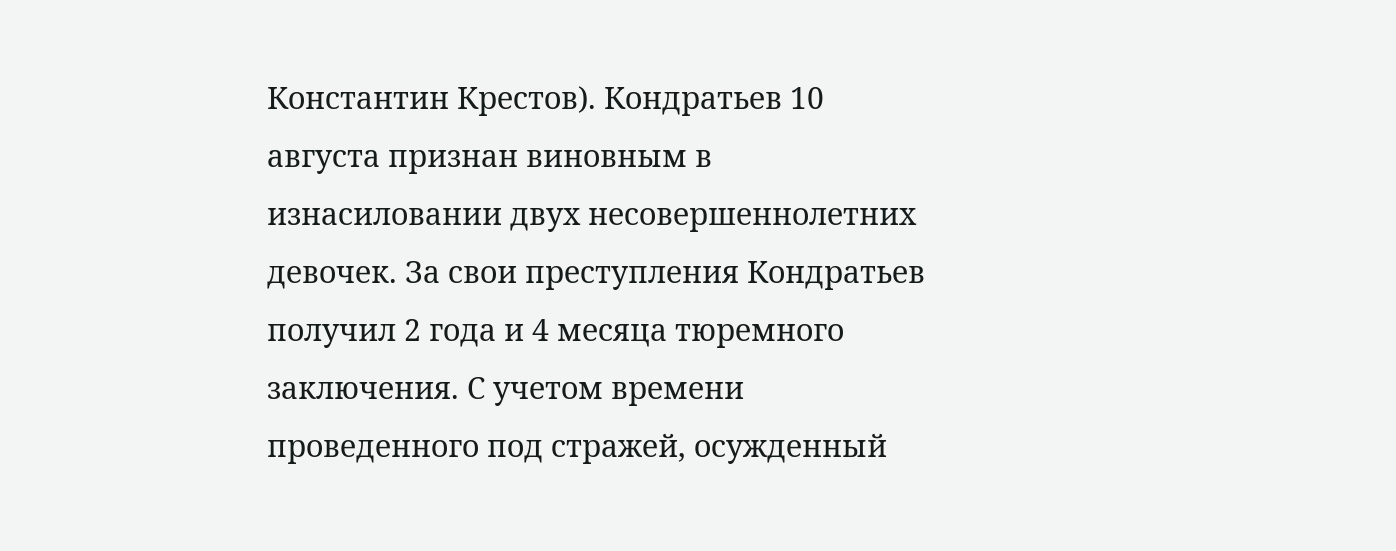Константин Крестов). Кондратьев 10 августа признан виновным в изнасиловании двух несовершеннолетних девочек. За свои преступления Кондратьев получил 2 года и 4 месяца тюремного заключения. С учетом времени проведенного под стражей, осужденный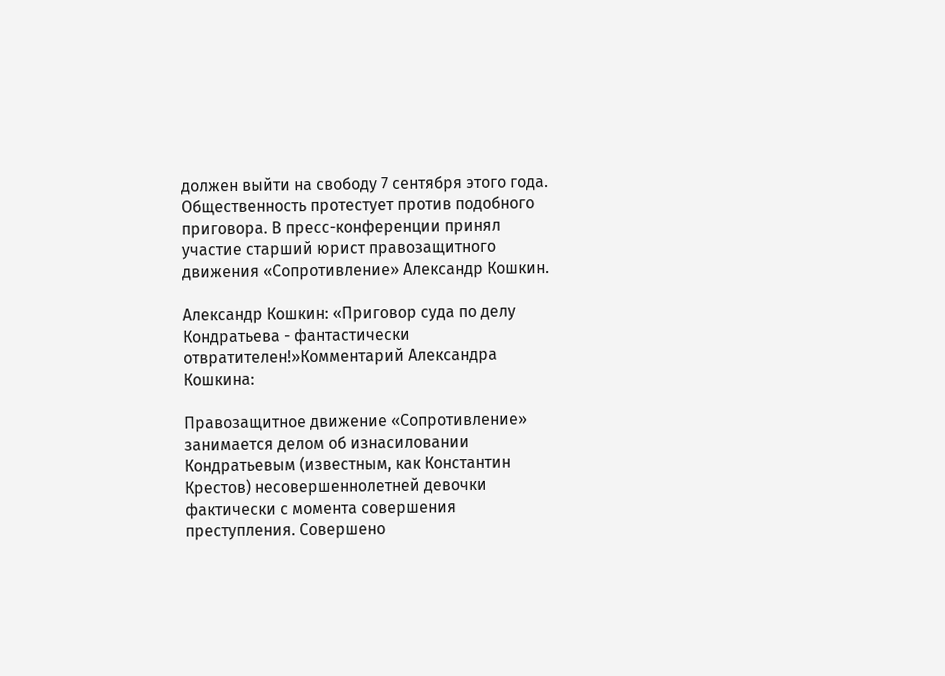должен выйти на свободу 7 сентября этого года. Общественность протестует против подобного приговора. В пресс-конференции принял участие старший юрист правозащитного движения «Сопротивление» Александр Кошкин.

Александр Кошкин: «Приговор суда по делу Кондратьева - фантастически отвратителен!»Комментарий Александра Кошкина:

Правозащитное движение «Сопротивление» занимается делом об изнасиловании Кондратьевым (известным, как Константин Крестов) несовершеннолетней девочки фактически с момента совершения преступления. Совершено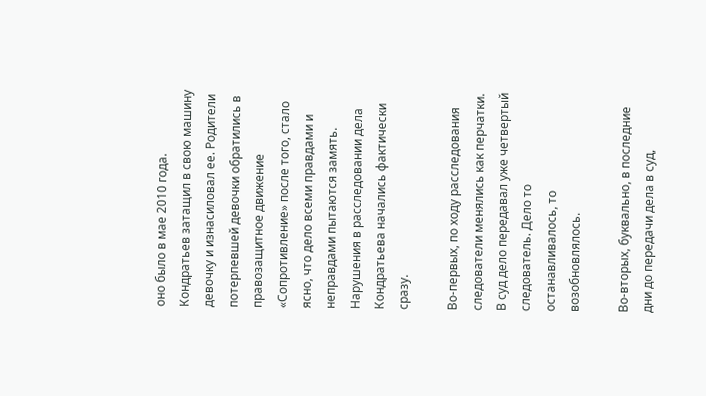оно было в мае 2010 года. Кондратьев затащил в свою машину девочку и изнасиловал ее. Родители потерпевшей девочки обратились в правозащитное движение «Сопротивление» после того, стало ясно, что дело всеми правдами и неправдами пытаются замять. Нарушения в расследовании дела Кондратьева начались фактически сразу.

Во-первых, по ходу расследования следователи менялись как перчатки. В суд дело передавал уже четвертый следователь. Дело то останавливалось, то возобновлялось.

Во-вторых, буквально, в последние дни до передачи дела в суд,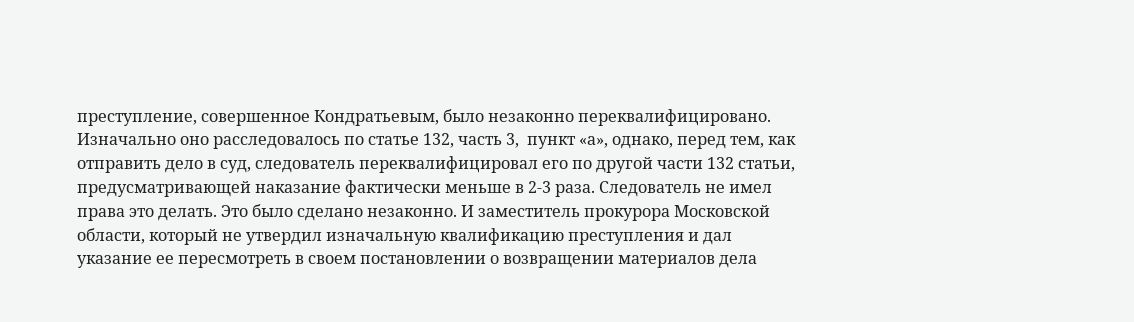преступление, совершенное Кондратьевым, было незаконно переквалифицировано. Изначально оно расследовалось по статье 132, часть 3,  пункт «а», однако, перед тем, как отправить дело в суд, следователь переквалифицировал его по другой части 132 статьи, предусматривающей наказание фактически меньше в 2-3 раза. Следователь не имел права это делать. Это было сделано незаконно. И заместитель прокурора Московской области, который не утвердил изначальную квалификацию преступления и дал указание ее пересмотреть в своем постановлении о возвращении материалов дела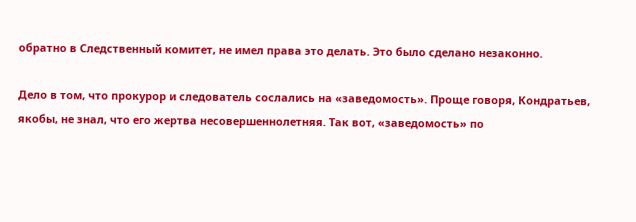обратно в Следственный комитет, не имел права это делать. Это было сделано незаконно.

Дело в том, что прокурор и следователь сослались на «заведомость». Проще говоря, Кондратьев, якобы, не знал, что его жертва несовершеннолетняя. Так вот, «заведомость» по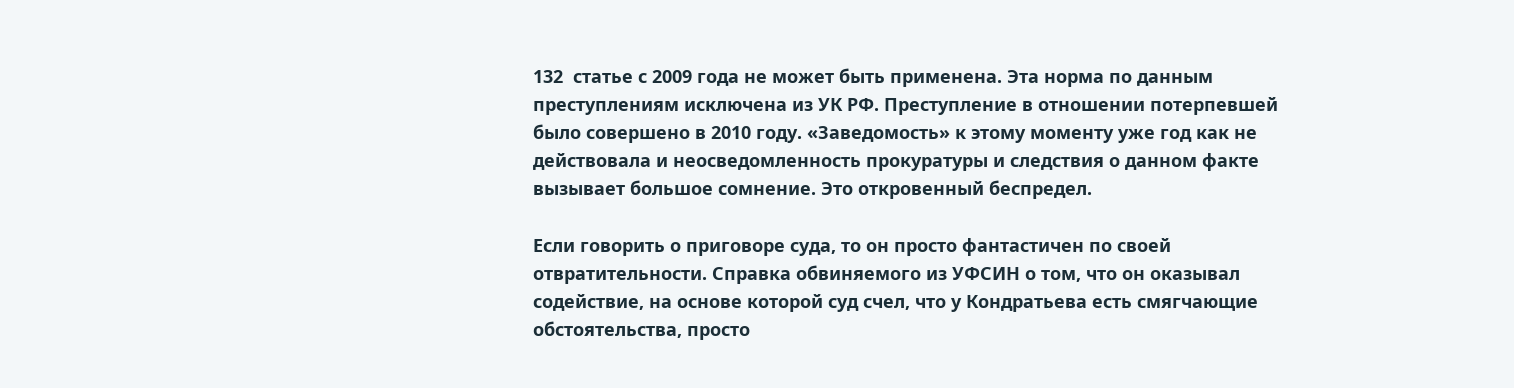132  статье с 2009 года не может быть применена. Эта норма по данным преступлениям исключена из УК РФ. Преступление в отношении потерпевшей было совершено в 2010 году. «Заведомость» к этому моменту уже год как не действовала и неосведомленность прокуратуры и следствия о данном факте вызывает большое сомнение. Это откровенный беспредел.

Если говорить о приговоре суда, то он просто фантастичен по своей отвратительности. Справка обвиняемого из УФСИН о том, что он оказывал содействие, на основе которой суд счел, что у Кондратьева есть смягчающие обстоятельства, просто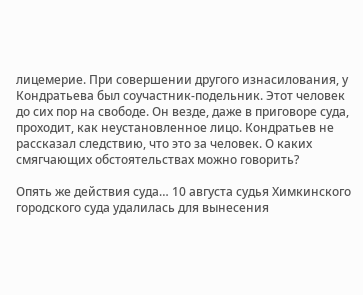лицемерие. При совершении другого изнасилования, у Кондратьева был соучастник-подельник. Этот человек до сих пор на свободе. Он везде, даже в приговоре суда, проходит, как неустановленное лицо. Кондратьев не рассказал следствию, что это за человек. О каких смягчающих обстоятельствах можно говорить?

Опять же действия суда… 10 августа судья Химкинского городского суда удалилась для вынесения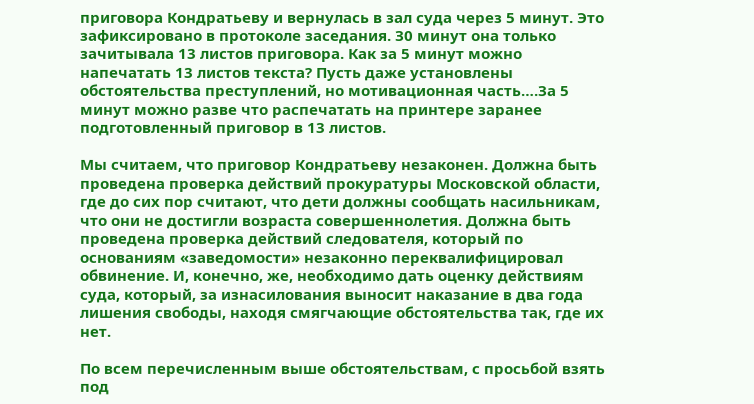приговора Кондратьеву и вернулась в зал суда через 5 минут. Это зафиксировано в протоколе заседания. З0 минут она только зачитывала 13 листов приговора. Как за 5 минут можно напечатать 13 листов текста? Пусть даже установлены обстоятельства преступлений, но мотивационная часть….За 5 минут можно разве что распечатать на принтере заранее подготовленный приговор в 13 листов.

Мы считаем, что приговор Кондратьеву незаконен. Должна быть проведена проверка действий прокуратуры Московской области, где до сих пор считают, что дети должны сообщать насильникам, что они не достигли возраста совершеннолетия. Должна быть проведена проверка действий следователя, который по основаниям «заведомости» незаконно переквалифицировал обвинение. И, конечно, же, необходимо дать оценку действиям суда, который, за изнасилования выносит наказание в два года лишения свободы, находя смягчающие обстоятельства так, где их нет.

По всем перечисленным выше обстоятельствам, с просьбой взять под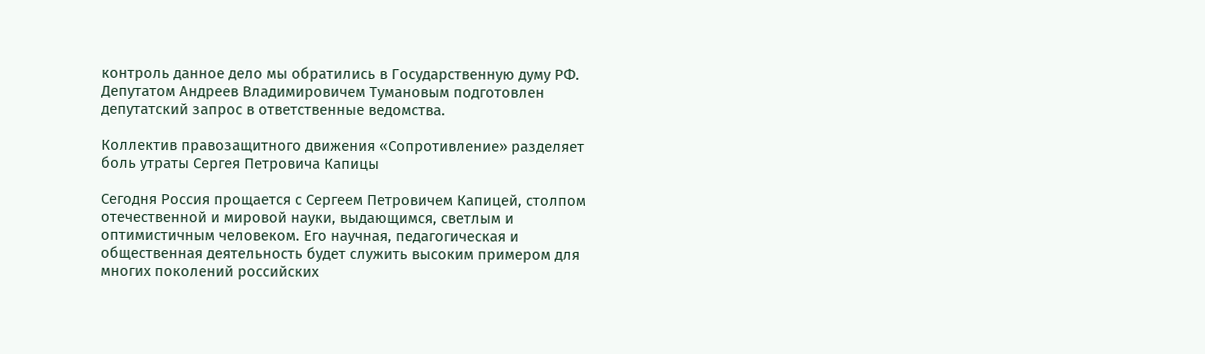контроль данное дело мы обратились в Государственную думу РФ. Депутатом Андреев Владимировичем Тумановым подготовлен депутатский запрос в ответственные ведомства.

Коллектив правозащитного движения «Сопротивление» разделяет боль утраты Сергея Петровича Капицы

Сегодня Россия прощается с Сергеем Петровичем Капицей, столпом отечественной и мировой науки, выдающимся, светлым и оптимистичным человеком. Его научная, педагогическая и общественная деятельность будет служить высоким примером для многих поколений российских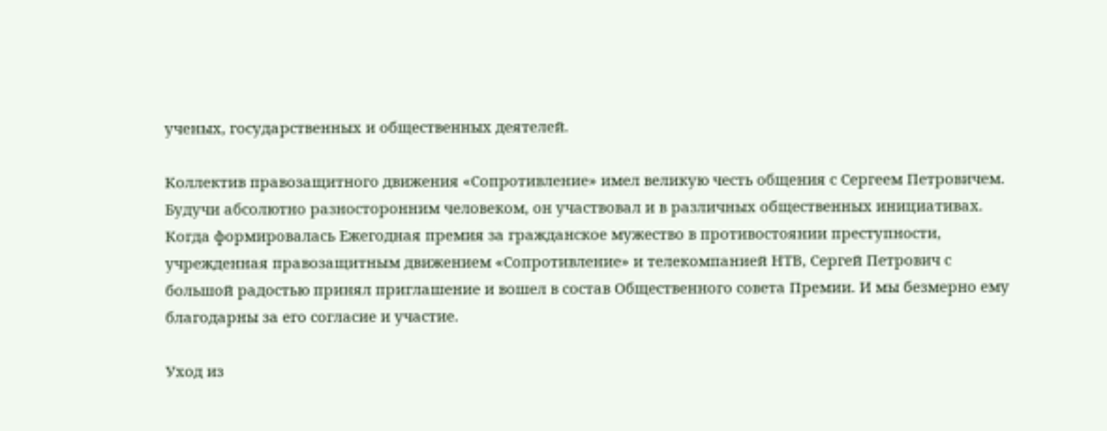ученых, государственных и общественных деятелей.

Коллектив правозащитного движения «Сопротивление» имел великую честь общения с Сергеем Петровичем. Будучи абсолютно разносторонним человеком, он участвовал и в различных общественных инициативах. Когда формировалась Ежегодная премия за гражданское мужество в противостоянии преступности, учрежденная правозащитным движением «Сопротивление» и телекомпанией НТВ, Сергей Петрович с большой радостью принял приглашение и вошел в состав Общественного совета Премии. И мы безмерно ему благодарны за его согласие и участие.

Уход из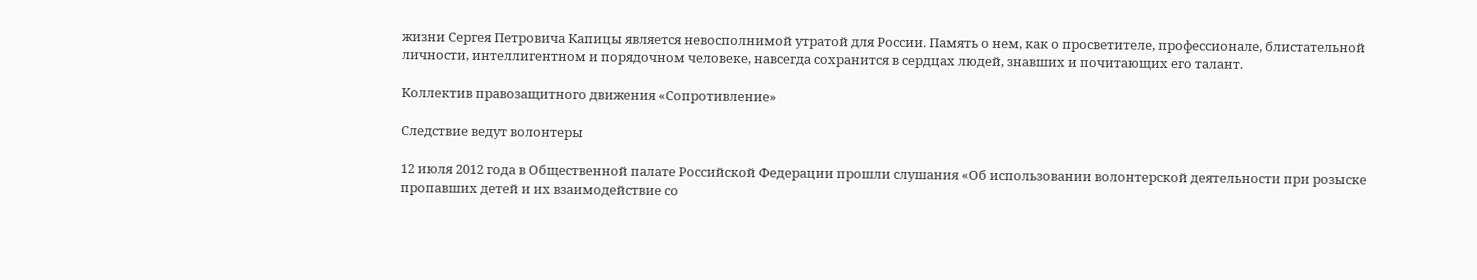жизни Сергея Петровича Капицы является невосполнимой утратой для России. Память о нем, как о просветителе, профессионале, блистательной личности, интеллигентном и порядочном человеке, навсегда сохранится в сердцах людей, знавших и почитающих его талант.

Коллектив правозащитного движения «Сопротивление»

Следствие ведут волонтеры

12 июля 2012 года в Общественной палате Российской Федерации прошли слушания «Об использовании волонтерской деятельности при розыске пропавших детей и их взаимодействие со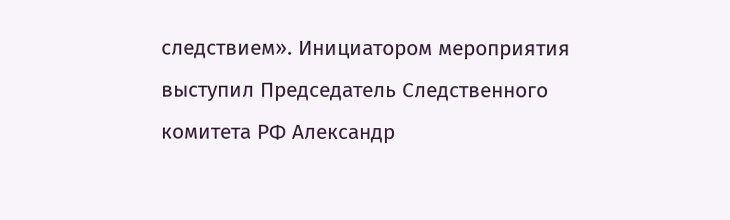следствием». Инициатором мероприятия выступил Председатель Следственного комитета РФ Александр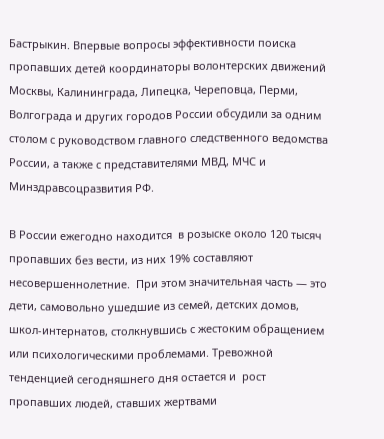Бастрыкин. Впервые вопросы эффективности поиска пропавших детей координаторы волонтерских движений Москвы, Калининграда, Липецка, Череповца, Перми, Волгограда и других городов России обсудили за одним столом с руководством главного следственного ведомства России, а также с представителями МВД, МЧС и Минздравсоцразвития РФ.

В России ежегодно находится  в розыске около 120 тысяч пропавших без вести, из них 19% составляют несовершеннолетние.  При этом значительная часть — это дети, самовольно ушедшие из семей, детских домов, школ-интернатов, столкнувшись с жестоким обращением или психологическими проблемами. Тревожной тенденцией сегодняшнего дня остается и  рост пропавших людей, ставших жертвами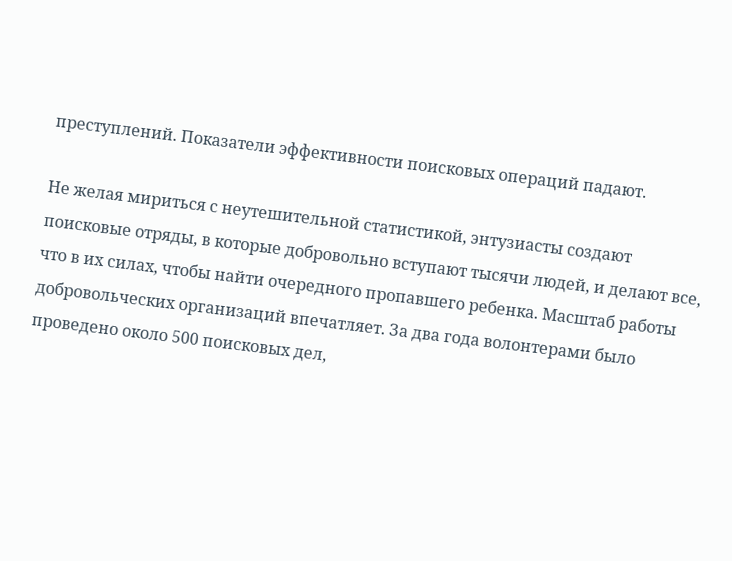преступлений. Показатели эффективности поисковых операций падают.

Не желая мириться с неутешительной статистикой, энтузиасты создают поисковые отряды, в которые добровольно вступают тысячи людей, и делают все, что в их силах, чтобы найти очередного пропавшего ребенка. Масштаб работы добровольческих организаций впечатляет. За два года волонтерами было проведено около 500 поисковых дел,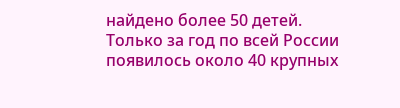найдено более 50 детей. Только за год по всей России появилось около 40 крупных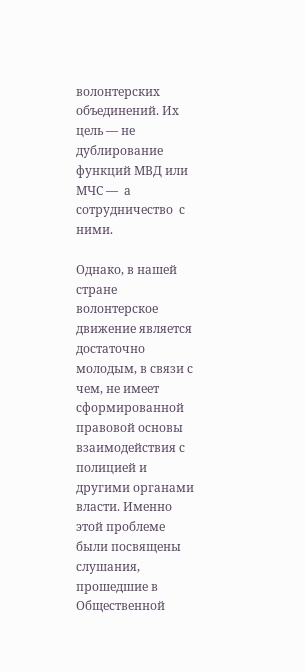волонтерских объединений. Их цель — не дублирование функций МВД или МЧС —  а сотрудничество  с ними.

Однако, в нашей стране волонтерское движение является достаточно молодым, в связи с чем, не имеет сформированной правовой основы взаимодействия с полицией и другими органами власти. Именно этой проблеме были посвящены слушания, прошедшие в Общественной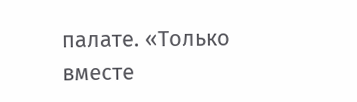палате. «Только вместе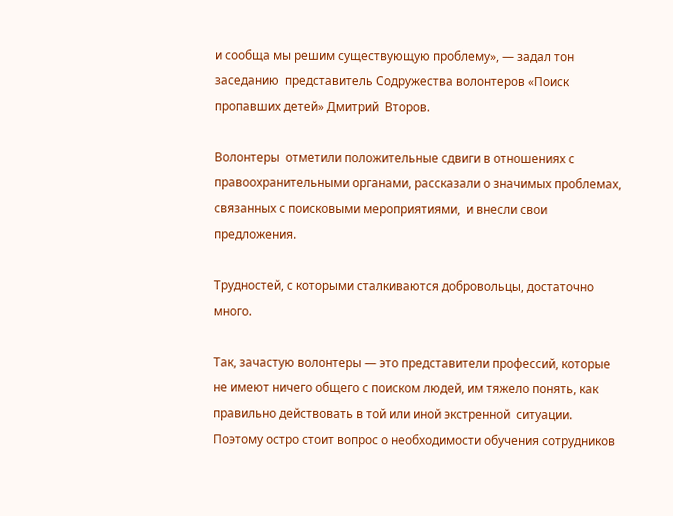и сообща мы решим существующую проблему», — задал тон заседанию  представитель Содружества волонтеров «Поиск пропавших детей» Дмитрий  Второв.

Волонтеры  отметили положительные сдвиги в отношениях с правоохранительными органами, рассказали о значимых проблемах, связанных с поисковыми мероприятиями,  и внесли свои предложения.

Трудностей, с которыми сталкиваются добровольцы, достаточно много.

Так, зачастую волонтеры — это представители профессий, которые не имеют ничего общего с поиском людей, им тяжело понять, как правильно действовать в той или иной экстренной  ситуации. Поэтому остро стоит вопрос о необходимости обучения сотрудников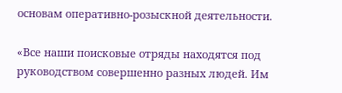основам оперативно-розыскной деятельности.

«Все наши поисковые отряды находятся под руководством совершенно разных людей. Им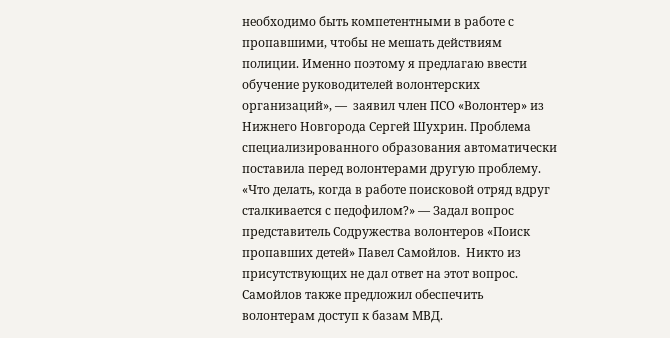необходимо быть компетентными в работе с пропавшими, чтобы не мешать действиям полиции. Именно поэтому я предлагаю ввести обучение руководителей волонтерских организаций», —  заявил член ПСО «Волонтер» из Нижнего Новгорода Сергей Шухрин. Проблема специализированного образования автоматически поставила перед волонтерами другую проблему. «Что делать, когда в работе поисковой отряд вдруг сталкивается с педофилом?» — Задал вопрос представитель Содружества волонтеров «Поиск пропавших детей» Павел Самойлов.  Никто из присутствующих не дал ответ на этот вопрос. Самойлов также предложил обеспечить волонтерам доступ к базам МВД.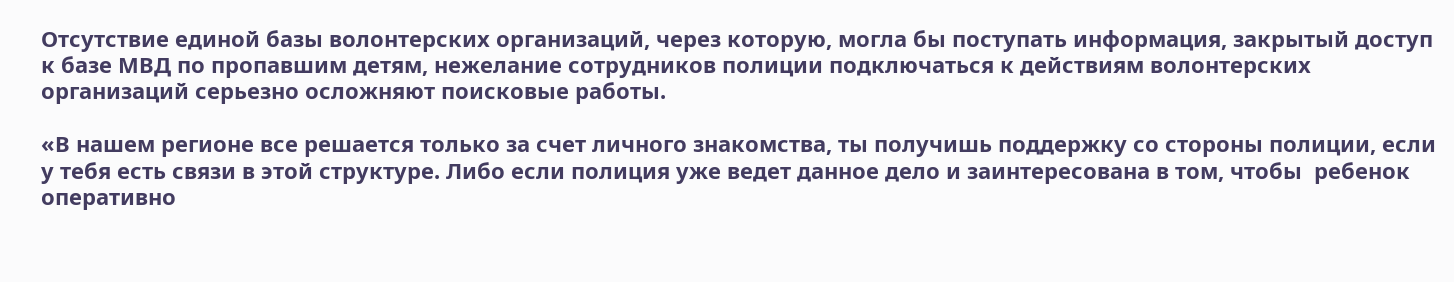Отсутствие единой базы волонтерских организаций, через которую, могла бы поступать информация, закрытый доступ к базе МВД по пропавшим детям, нежелание сотрудников полиции подключаться к действиям волонтерских организаций серьезно осложняют поисковые работы.

«В нашем регионе все решается только за счет личного знакомства, ты получишь поддержку со стороны полиции, если у тебя есть связи в этой структуре. Либо если полиция уже ведет данное дело и заинтересована в том, чтобы  ребенок оперативно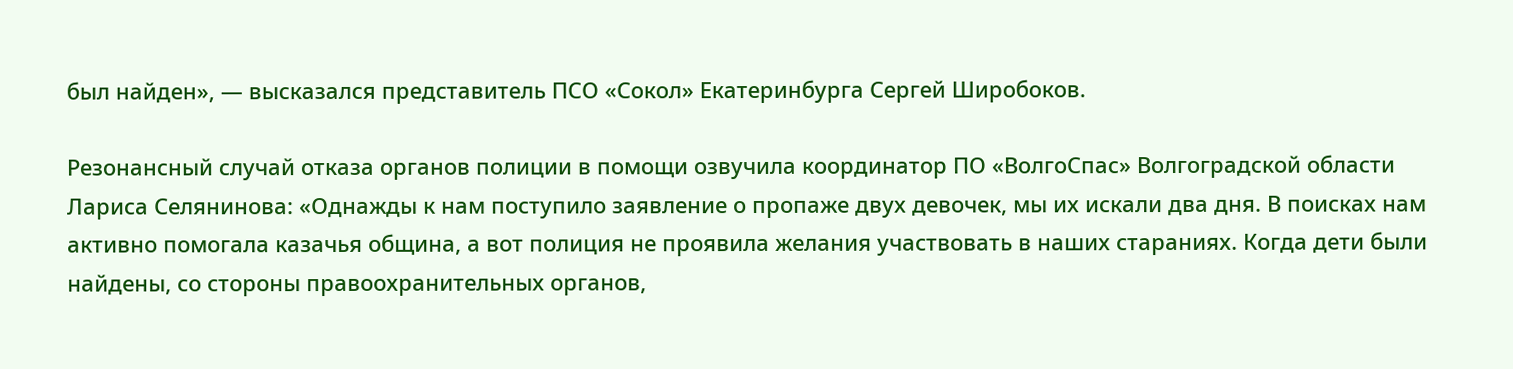был найден», — высказался представитель ПСО «Сокол» Екатеринбурга Сергей Широбоков.

Резонансный случай отказа органов полиции в помощи озвучила координатор ПО «ВолгоСпас» Волгоградской области Лариса Селянинова: «Однажды к нам поступило заявление о пропаже двух девочек, мы их искали два дня. В поисках нам активно помогала казачья община, а вот полиция не проявила желания участвовать в наших стараниях. Когда дети были найдены, со стороны правоохранительных органов,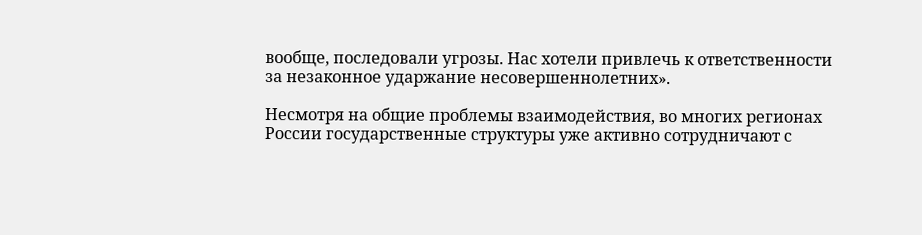вообще, последовали угрозы. Нас хотели привлечь к ответственности за незаконное ударжание несовершеннолетних».

Несмотря на общие проблемы взаимодействия, во многих регионах России государственные структуры уже активно сотрудничают с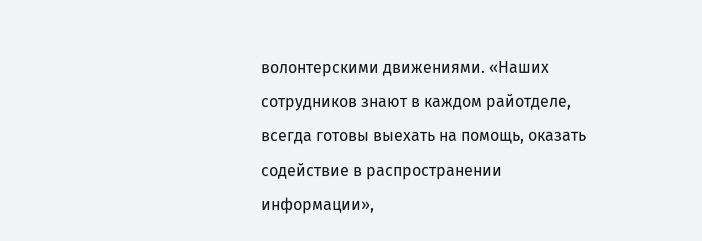волонтерскими движениями. «Наших сотрудников знают в каждом райотделе, всегда готовы выехать на помощь, оказать содействие в распространении информации»,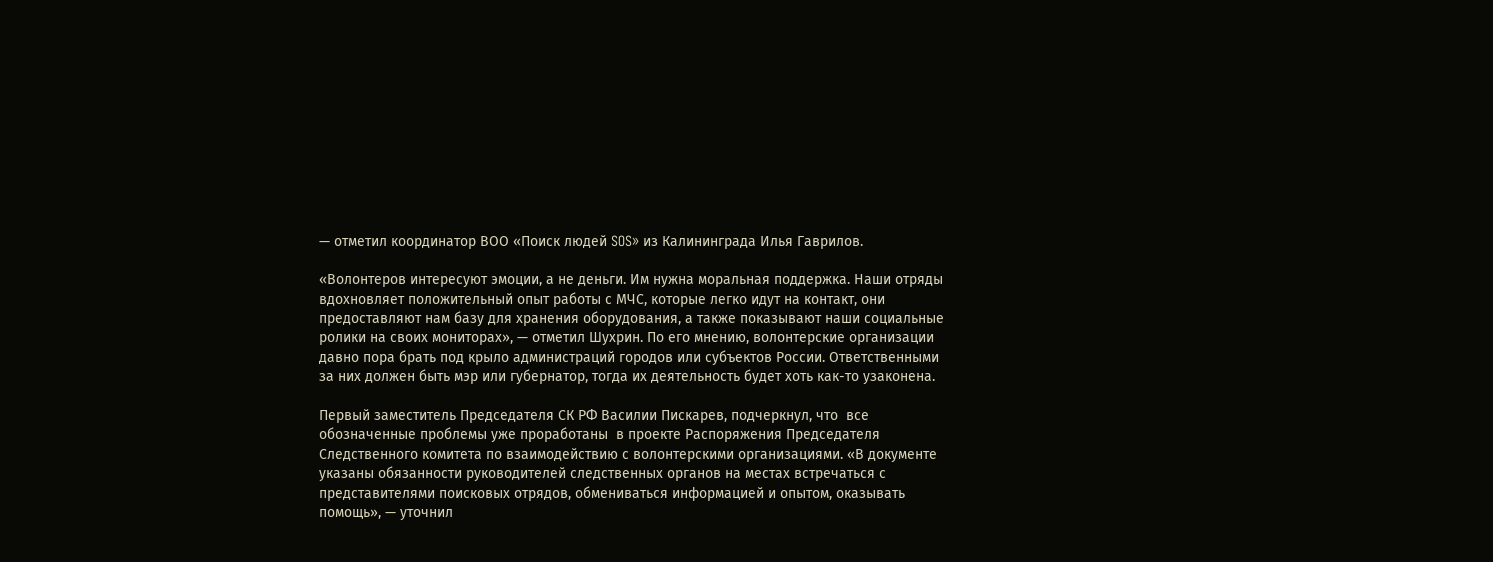— отметил координатор ВОО «Поиск людей SOS» из Калининграда Илья Гаврилов.

«Волонтеров интересуют эмоции, а не деньги. Им нужна моральная поддержка. Наши отряды вдохновляет положительный опыт работы с МЧС, которые легко идут на контакт, они предоставляют нам базу для хранения оборудования, а также показывают наши социальные ролики на своих мониторах», — отметил Шухрин. По его мнению, волонтерские организации давно пора брать под крыло администраций городов или субъектов России. Ответственными за них должен быть мэр или губернатор, тогда их деятельность будет хоть как-то узаконена.

Первый заместитель Председателя СК РФ Василии Пискарев, подчеркнул, что  все обозначенные проблемы уже проработаны  в проекте Распоряжения Председателя Следственного комитета по взаимодействию с волонтерскими организациями. «В документе указаны обязанности руководителей следственных органов на местах встречаться с представителями поисковых отрядов, обмениваться информацией и опытом, оказывать помощь», — уточнил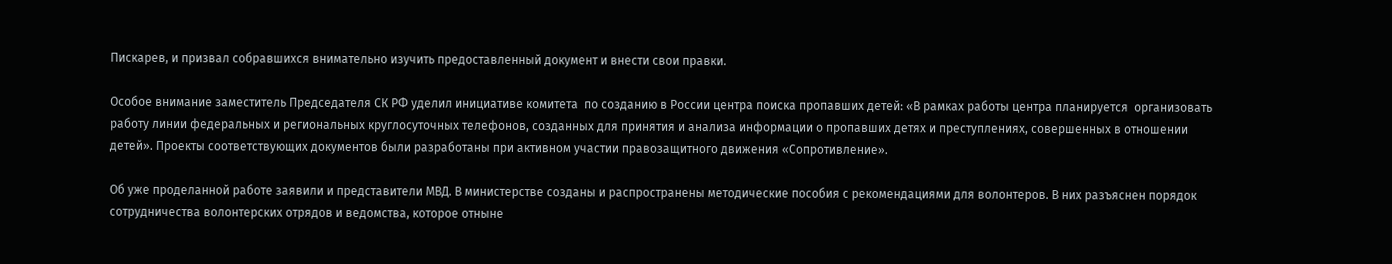Пискарев, и призвал собравшихся внимательно изучить предоставленный документ и внести свои правки.

Особое внимание заместитель Председателя СК РФ уделил инициативе комитета  по созданию в России центра поиска пропавших детей: «В рамках работы центра планируется  организовать работу линии федеральных и региональных круглосуточных телефонов, созданных для принятия и анализа информации о пропавших детях и преступлениях, совершенных в отношении детей». Проекты соответствующих документов были разработаны при активном участии правозащитного движения «Сопротивление».

Об уже проделанной работе заявили и представители МВД. В министерстве созданы и распространены методические пособия с рекомендациями для волонтеров. В них разъяснен порядок сотрудничества волонтерских отрядов и ведомства, которое отныне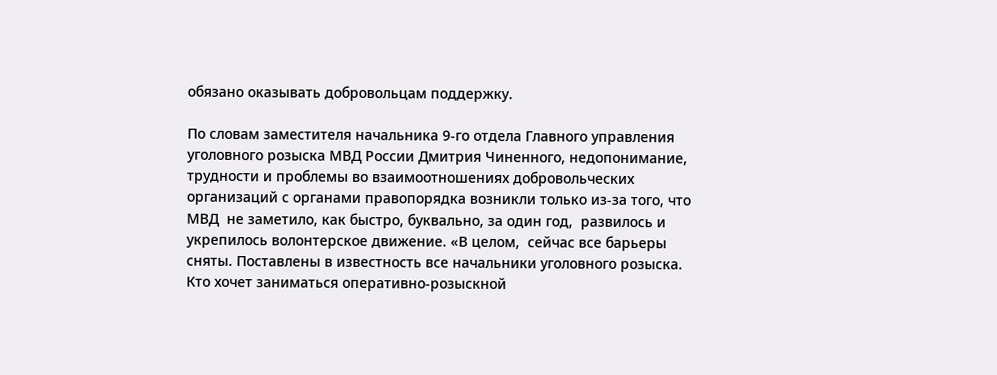обязано оказывать добровольцам поддержку.

По словам заместителя начальника 9-го отдела Главного управления уголовного розыска МВД России Дмитрия Чиненного, недопонимание, трудности и проблемы во взаимоотношениях добровольческих организаций с органами правопорядка возникли только из-за того, что МВД  не заметило, как быстро, буквально, за один год,  развилось и укрепилось волонтерское движение. «В целом,  сейчас все барьеры сняты. Поставлены в известность все начальники уголовного розыска. Кто хочет заниматься оперативно-розыскной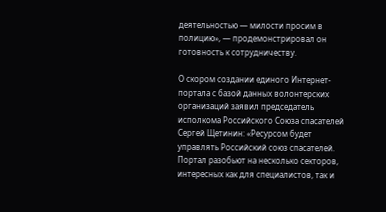деятельностью — милости просим в полицию», — продемонстрировал он готовность к сотрудничеству.

О скором создании единого Интернет-портала с базой данных волонтерских организаций заявил председатель исполкома Российского Союза спасателей Сергей Щетинин: «Ресурсом будет управлять Российский союз спасателей. Портал разобьют на несколько секторов, интересных как для специалистов, так и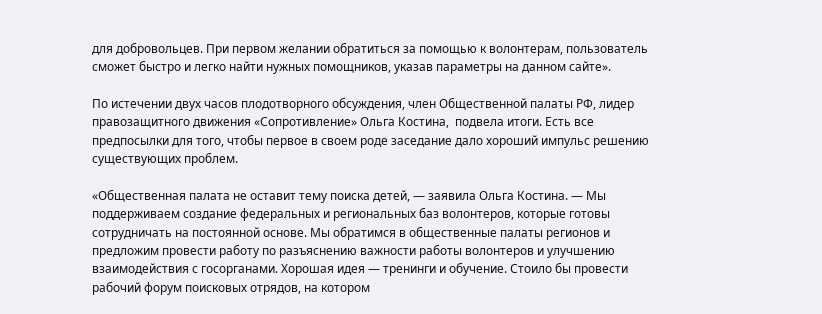для добровольцев. При первом желании обратиться за помощью к волонтерам, пользователь сможет быстро и легко найти нужных помощников, указав параметры на данном сайте».

По истечении двух часов плодотворного обсуждения, член Общественной палаты РФ, лидер правозащитного движения «Сопротивление» Ольга Костина,  подвела итоги. Есть все предпосылки для того, чтобы первое в своем роде заседание дало хороший импульс решению существующих проблем.

«Общественная палата не оставит тему поиска детей, — заявила Ольга Костина. — Мы поддерживаем создание федеральных и региональных баз волонтеров, которые готовы сотрудничать на постоянной основе. Мы обратимся в общественные палаты регионов и предложим провести работу по разъяснению важности работы волонтеров и улучшению взаимодействия с госорганами. Хорошая идея — тренинги и обучение. Стоило бы провести рабочий форум поисковых отрядов, на котором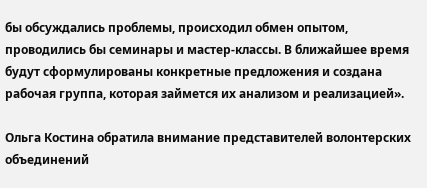бы обсуждались проблемы, происходил обмен опытом, проводились бы семинары и мастер-классы. В ближайшее время будут сформулированы конкретные предложения и создана рабочая группа, которая займется их анализом и реализацией».

Ольга Костина обратила внимание представителей волонтерских объединений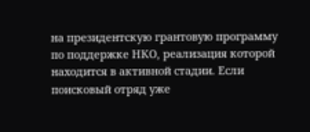на президентскую грантовую программу по поддержке НКО, реализация которой находится в активной стадии. Если поисковый отряд уже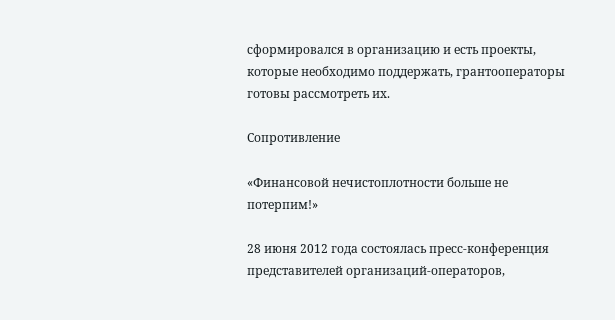сформировался в организацию и есть проекты, которые необходимо поддержать, грантооператоры готовы рассмотреть их.

Сопротивление

«Финансовой нечистоплотности больше не потерпим!»

28 июня 2012 года состоялась пресс-конференция представителей организаций-операторов,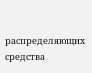распределяющих средства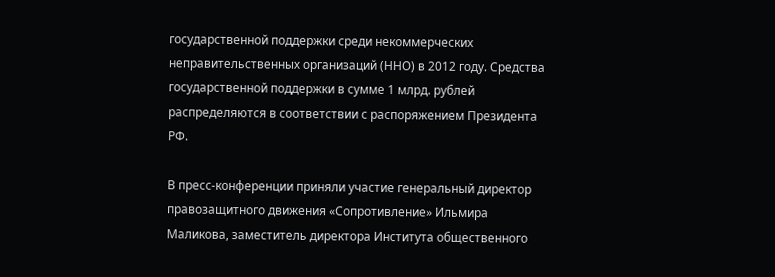государственной поддержки среди некоммерческих неправительственных организаций (ННО) в 2012 году. Средства государственной поддержки в сумме 1 млрд. рублей распределяются в соответствии с распоряжением Президента РФ.

В пресс-конференции приняли участие генеральный директор правозащитного движения «Сопротивление» Ильмира Маликова, заместитель директора Института общественного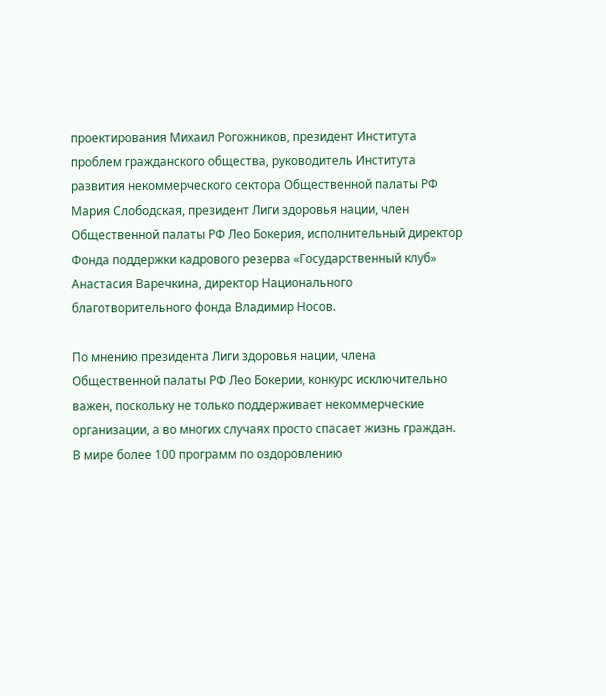проектирования Михаил Рогожников, президент Института проблем гражданского общества, руководитель Института развития некоммерческого сектора Общественной палаты РФ Мария Слободская, президент Лиги здоровья нации, член Общественной палаты РФ Лео Бокерия, исполнительный директор Фонда поддержки кадрового резерва «Государственный клуб» Анастасия Варечкина, директор Национального благотворительного фонда Владимир Носов.

По мнению президента Лиги здоровья нации, члена Общественной палаты РФ Лео Бокерии, конкурс исключительно важен, поскольку не только поддерживает некоммерческие организации, а во многих случаях просто спасает жизнь граждан. В мире более 100 программ по оздоровлению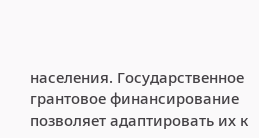населения. Государственное грантовое финансирование позволяет адаптировать их к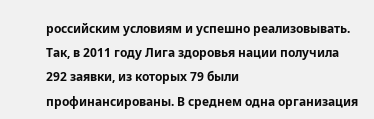российским условиям и успешно реализовывать. Так, в 2011 году Лига здоровья нации получила 292 заявки, из которых 79 были профинансированы. В среднем одна организация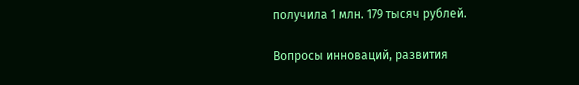получила 1 млн. 179 тысяч рублей.

Вопросы инноваций, развития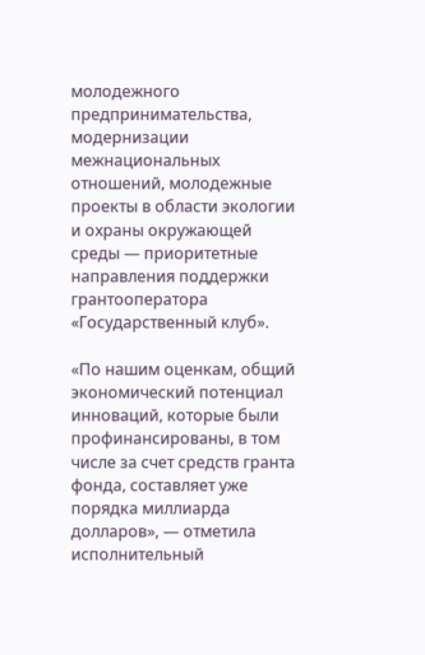молодежного предпринимательства, модернизации межнациональных отношений, молодежные проекты в области экологии и охраны окружающей среды — приоритетные направления поддержки грантооператора «Государственный клуб».

«По нашим оценкам, общий экономический потенциал инноваций, которые были профинансированы, в том числе за счет средств гранта фонда, составляет уже порядка миллиарда долларов», — отметила исполнительный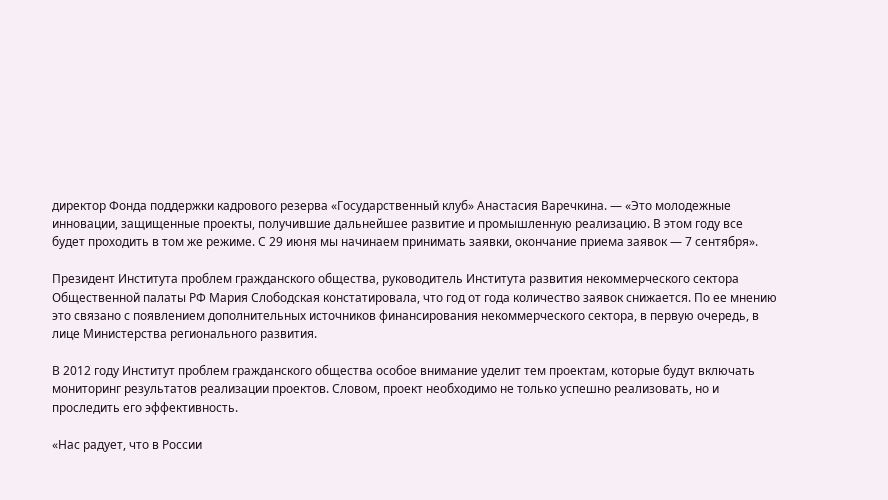директор Фонда поддержки кадрового резерва «Государственный клуб» Анастасия Варечкина. — «Это молодежные инновации, защищенные проекты, получившие дальнейшее развитие и промышленную реализацию. В этом году все будет проходить в том же режиме. С 29 июня мы начинаем принимать заявки, окончание приема заявок — 7 сентября».

Президент Института проблем гражданского общества, руководитель Института развития некоммерческого сектора Общественной палаты РФ Мария Слободская констатировала, что год от года количество заявок снижается. По ее мнению это связано с появлением дополнительных источников финансирования некоммерческого сектора, в первую очередь, в лице Министерства регионального развития.

В 2012 году Институт проблем гражданского общества особое внимание уделит тем проектам, которые будут включать мониторинг результатов реализации проектов. Словом, проект необходимо не только успешно реализовать, но и проследить его эффективность.

«Нас радует, что в России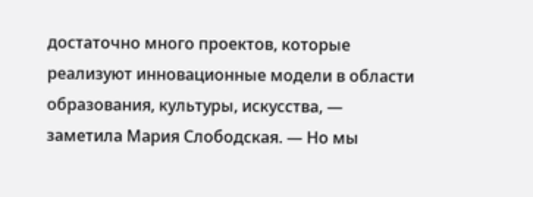достаточно много проектов, которые реализуют инновационные модели в области образования, культуры, искусства, — заметила Мария Слободская. — Но мы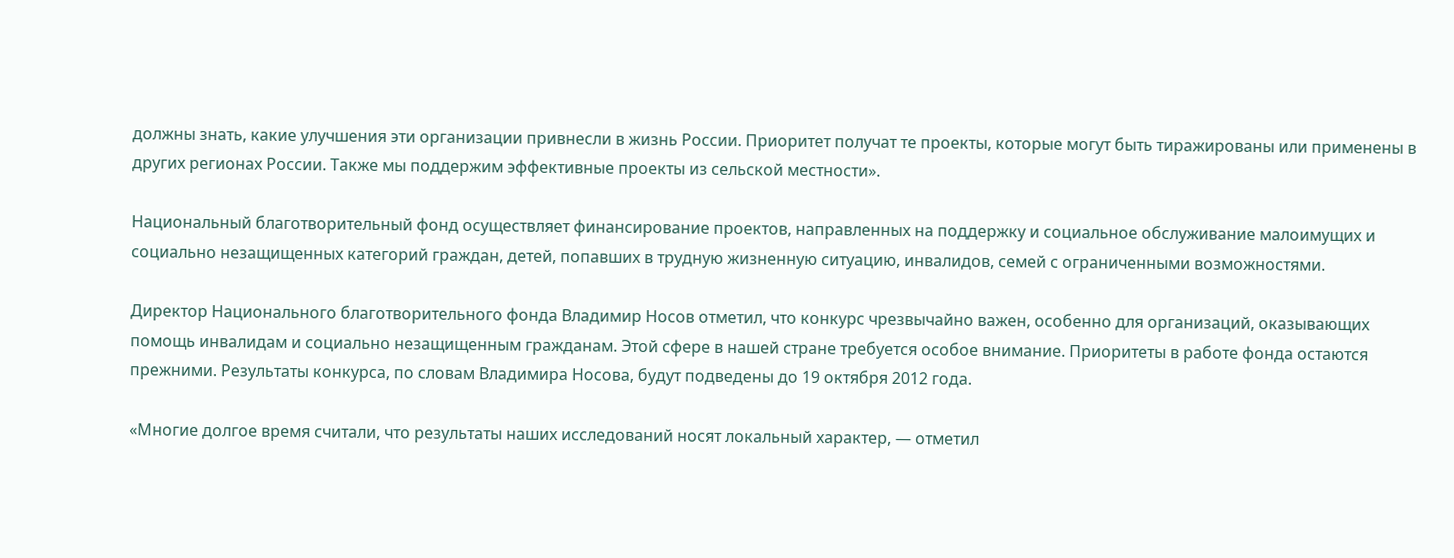должны знать, какие улучшения эти организации привнесли в жизнь России. Приоритет получат те проекты, которые могут быть тиражированы или применены в других регионах России. Также мы поддержим эффективные проекты из сельской местности».

Национальный благотворительный фонд осуществляет финансирование проектов, направленных на поддержку и социальное обслуживание малоимущих и социально незащищенных категорий граждан, детей, попавших в трудную жизненную ситуацию, инвалидов, семей с ограниченными возможностями.

Директор Национального благотворительного фонда Владимир Носов отметил, что конкурс чрезвычайно важен, особенно для организаций, оказывающих помощь инвалидам и социально незащищенным гражданам. Этой сфере в нашей стране требуется особое внимание. Приоритеты в работе фонда остаются прежними. Результаты конкурса, по словам Владимира Носова, будут подведены до 19 октября 2012 года.

«Многие долгое время считали, что результаты наших исследований носят локальный характер, — отметил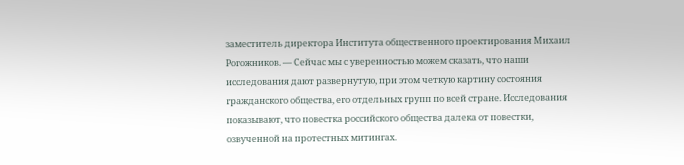заместитель директора Института общественного проектирования Михаил Рогожников. — Сейчас мы с уверенностью можем сказать, что наши исследования дают развернутую, при этом четкую картину состояния гражданского общества, его отдельных групп по всей стране. Исследования показывают, что повестка российского общества далека от повестки, озвученной на протестных митингах.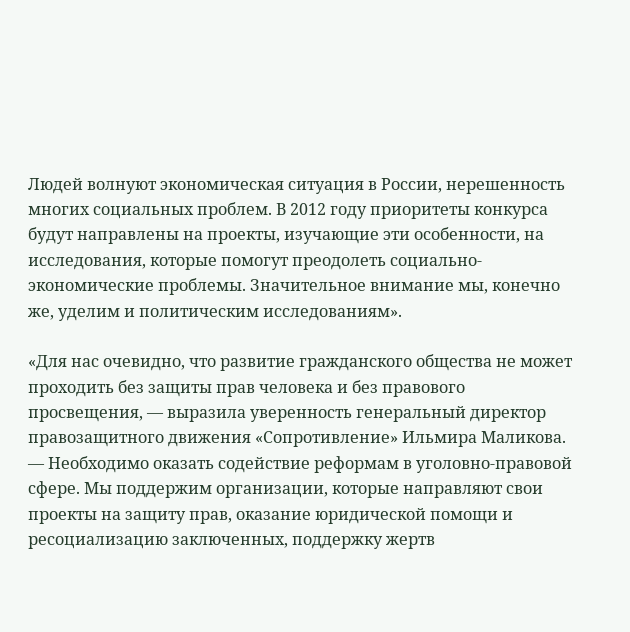Людей волнуют экономическая ситуация в России, нерешенность многих социальных проблем. В 2012 году приоритеты конкурса будут направлены на проекты, изучающие эти особенности, на исследования, которые помогут преодолеть социально-экономические проблемы. Значительное внимание мы, конечно же, уделим и политическим исследованиям».

«Для нас очевидно, что развитие гражданского общества не может проходить без защиты прав человека и без правового просвещения, — выразила уверенность генеральный директор правозащитного движения «Сопротивление» Ильмира Маликова. — Необходимо оказать содействие реформам в уголовно-правовой сфере. Мы поддержим организации, которые направляют свои проекты на защиту прав, оказание юридической помощи и ресоциализацию заключенных, поддержку жертв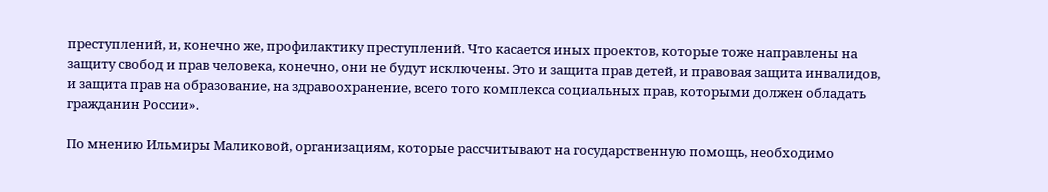преступлений, и, конечно же, профилактику преступлений. Что касается иных проектов, которые тоже направлены на защиту свобод и прав человека, конечно, они не будут исключены. Это и защита прав детей, и правовая защита инвалидов, и защита прав на образование, на здравоохранение, всего того комплекса социальных прав, которыми должен обладать гражданин России».

По мнению Ильмиры Маликовой, организациям, которые рассчитывают на государственную помощь, необходимо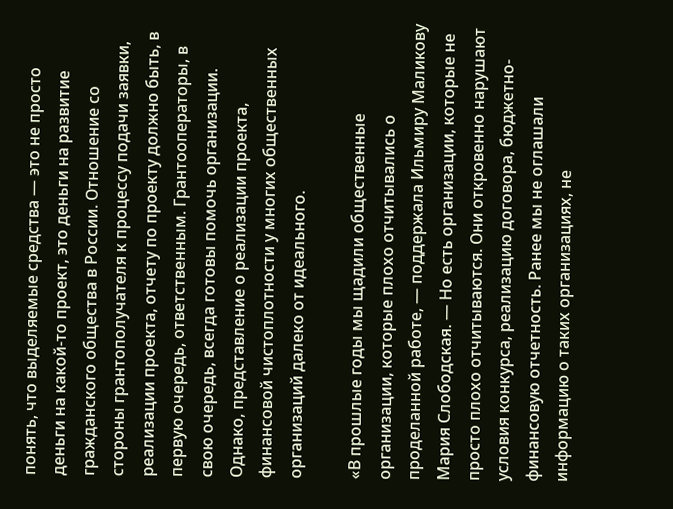понять, что выделяемые средства — это не просто деньги на какой-то проект, это деньги на развитие гражданского общества в России. Отношение со стороны грантополучателя к процессу подачи заявки, реализации проекта, отчету по проекту должно быть, в первую очередь, ответственным. Грантооператоры, в свою очередь, всегда готовы помочь организации. Однако, представление о реализации проекта, финансовой чистоплотности у многих общественных организаций далеко от идеального.

«В прошлые годы мы щадили общественные организации, которые плохо отчитывались о проделанной работе, — поддержала Ильмиру Маликову Мария Слободская. — Но есть организации, которые не просто плохо отчитываются. Они откровенно нарушают условия конкурса, реализацию договора, бюджетно-финансовую отчетность. Ранее мы не оглашали информацию о таких организациях, не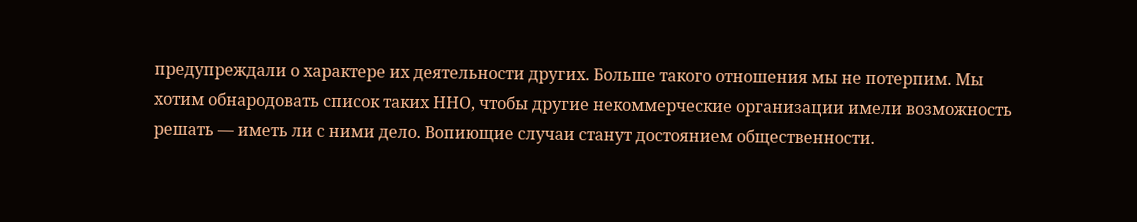предупреждали о характере их деятельности других. Больше такого отношения мы не потерпим. Мы хотим обнародовать список таких ННО, чтобы другие некоммерческие организации имели возможность решать — иметь ли с ними дело. Вопиющие случаи станут достоянием общественности.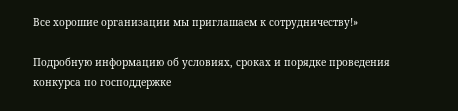Все хорошие организации мы приглашаем к сотрудничеству!»

Подробную информацию об условиях, сроках и порядке проведения конкурса по господдержке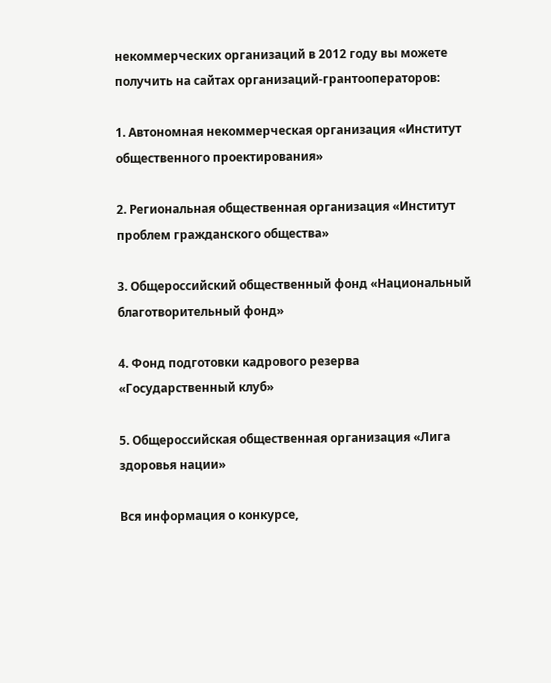некоммерческих организаций в 2012 году вы можете получить на сайтах организаций-грантооператоров:

1. Автономная некоммерческая организация «Институт общественного проектирования»

2. Региональная общественная организация «Институт проблем гражданского общества»

3. Общероссийский общественный фонд «Национальный благотворительный фонд»

4. Фонд подготовки кадрового резерва «Государственный клуб»

5. Общероссийская общественная организация «Лига здоровья нации»

Вся информация о конкурсе,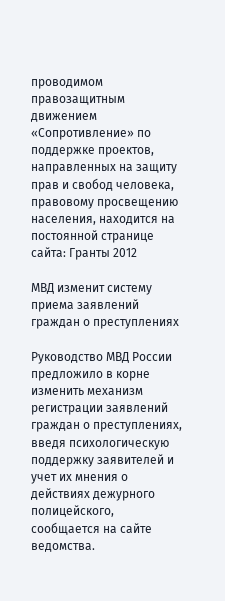проводимом правозащитным движением «Сопротивление» по поддержке проектов, направленных на защиту прав и свобод человека, правовому просвещению населения, находится на постоянной странице сайта: Гранты 2012

МВД изменит систему приема заявлений граждан о преступлениях

Руководство МВД России предложило в корне изменить механизм регистрации заявлений граждан о преступлениях, введя психологическую поддержку заявителей и учет их мнения о действиях дежурного полицейского, сообщается на сайте ведомства.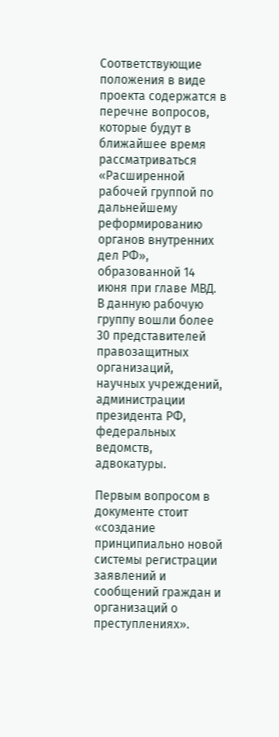Соответствующие положения в виде проекта содержатся в перечне вопросов, которые будут в ближайшее время рассматриваться «Расширенной рабочей группой по дальнейшему реформированию органов внутренних дел РФ», образованной 14 июня при главе МВД. В данную рабочую группу вошли более 30 представителей правозащитных организаций, научных учреждений, администрации президента РФ, федеральных ведомств, адвокатуры.

Первым вопросом в документе стоит «создание принципиально новой системы регистрации заявлений и сообщений граждан и организаций о преступлениях».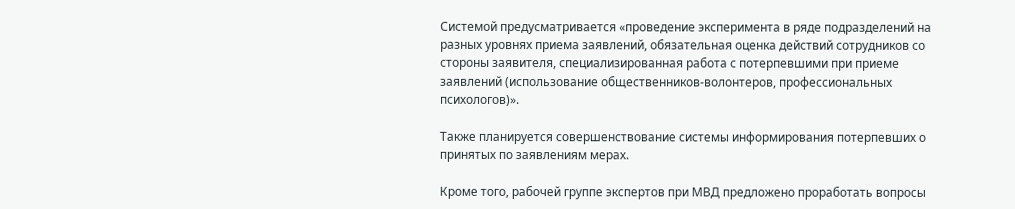Системой предусматривается «проведение эксперимента в ряде подразделений на разных уровнях приема заявлений, обязательная оценка действий сотрудников со стороны заявителя, специализированная работа с потерпевшими при приеме заявлений (использование общественников-волонтеров, профессиональных психологов)».

Также планируется совершенствование системы информирования потерпевших о принятых по заявлениям мерах.

Кроме того, рабочей группе экспертов при МВД предложено проработать вопросы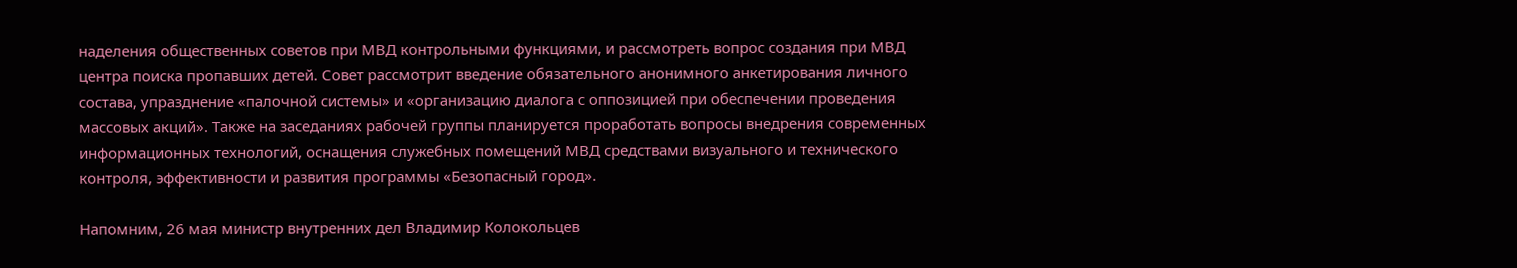наделения общественных советов при МВД контрольными функциями, и рассмотреть вопрос создания при МВД центра поиска пропавших детей. Совет рассмотрит введение обязательного анонимного анкетирования личного состава, упразднение «палочной системы» и «организацию диалога с оппозицией при обеспечении проведения массовых акций». Также на заседаниях рабочей группы планируется проработать вопросы внедрения современных информационных технологий, оснащения служебных помещений МВД средствами визуального и технического контроля, эффективности и развития программы «Безопасный город».

Напомним, 26 мая министр внутренних дел Владимир Колокольцев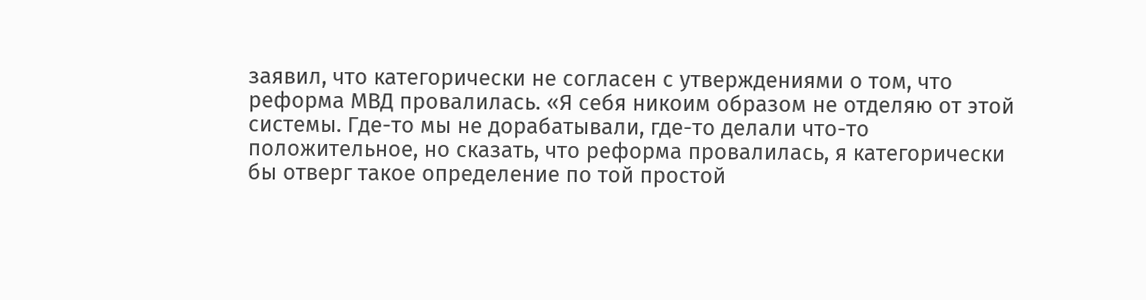заявил, что категорически не согласен с утверждениями о том, что реформа МВД провалилась. «Я себя никоим образом не отделяю от этой системы. Где-то мы не дорабатывали, где-то делали что-то положительное, но сказать, что реформа провалилась, я категорически бы отверг такое определение по той простой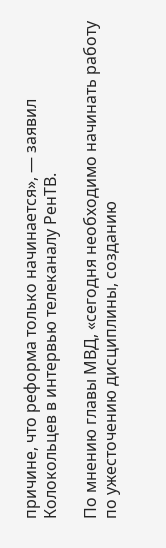причине, что реформа только начинается», — заявил Колокольцев в интервью телеканалу РенТВ.

По мнению главы МВД, «сегодня необходимо начинать работу по ужесточению дисциплины, созданию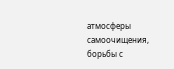атмосферы самоочищения, борьбы с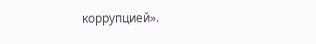коррупцией».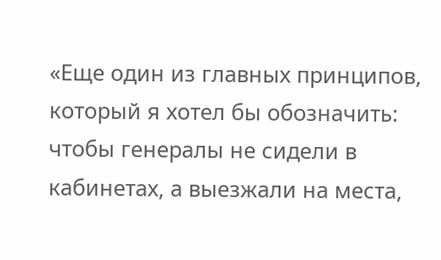«Еще один из главных принципов, который я хотел бы обозначить: чтобы генералы не сидели в кабинетах, а выезжали на места,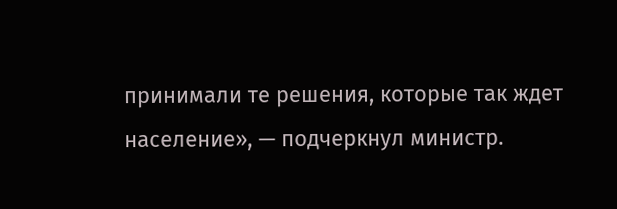принимали те решения, которые так ждет население», — подчеркнул министр.